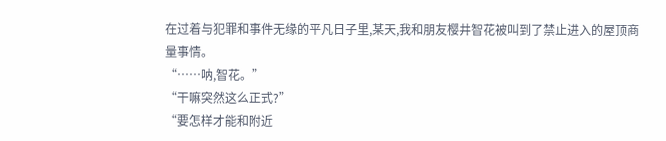在过着与犯罪和事件无缘的平凡日子里,某天,我和朋友樱井智花被叫到了禁止进入的屋顶商量事情。
“……呐,智花。”
“干嘛突然这么正式?”
“要怎样才能和附近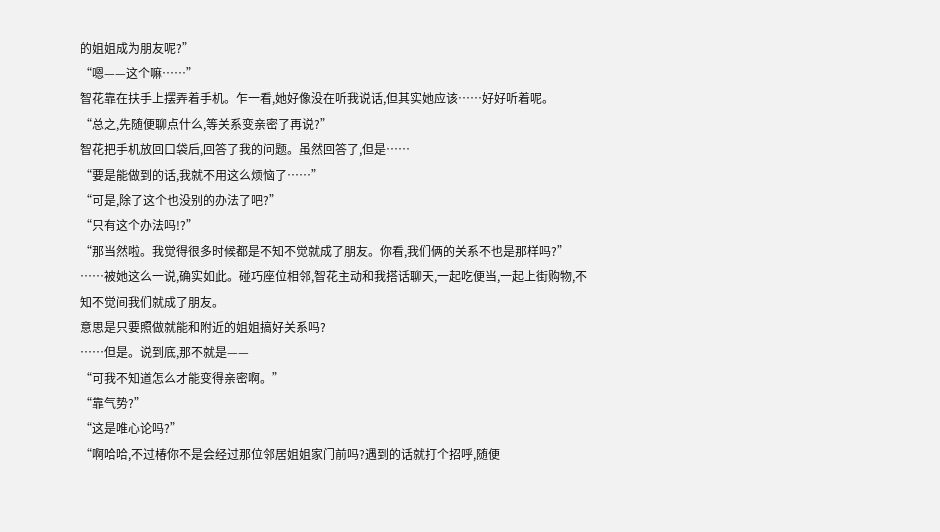的姐姐成为朋友呢?”
“嗯——这个嘛……”
智花靠在扶手上摆弄着手机。乍一看,她好像没在听我说话,但其实她应该……好好听着呢。
“总之,先随便聊点什么,等关系变亲密了再说?”
智花把手机放回口袋后,回答了我的问题。虽然回答了,但是……
“要是能做到的话,我就不用这么烦恼了……”
“可是,除了这个也没别的办法了吧?”
“只有这个办法吗!?”
“那当然啦。我觉得很多时候都是不知不觉就成了朋友。你看,我们俩的关系不也是那样吗?”
……被她这么一说,确实如此。碰巧座位相邻,智花主动和我搭话聊天,一起吃便当,一起上街购物,不知不觉间我们就成了朋友。
意思是只要照做就能和附近的姐姐搞好关系吗?
……但是。说到底,那不就是——
“可我不知道怎么才能变得亲密啊。”
“靠气势?”
“这是唯心论吗?”
“啊哈哈,不过椿你不是会经过那位邻居姐姐家门前吗?遇到的话就打个招呼,随便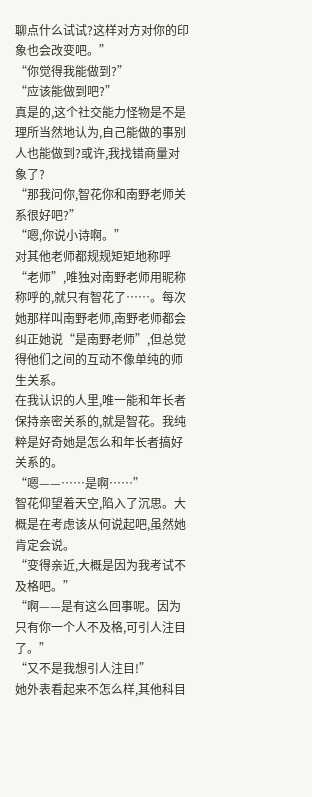聊点什么试试?这样对方对你的印象也会改变吧。”
“你觉得我能做到?”
“应该能做到吧?”
真是的,这个社交能力怪物是不是理所当然地认为,自己能做的事别人也能做到?或许,我找错商量对象了?
“那我问你,智花你和南野老师关系很好吧?”
“嗯,你说小诗啊。”
对其他老师都规规矩矩地称呼“老师”,唯独对南野老师用昵称称呼的,就只有智花了……。每次她那样叫南野老师,南野老师都会纠正她说“是南野老师”,但总觉得他们之间的互动不像单纯的师生关系。
在我认识的人里,唯一能和年长者保持亲密关系的,就是智花。我纯粹是好奇她是怎么和年长者搞好关系的。
“嗯——……是啊……”
智花仰望着天空,陷入了沉思。大概是在考虑该从何说起吧,虽然她肯定会说。
“变得亲近,大概是因为我考试不及格吧。”
“啊——是有这么回事呢。因为只有你一个人不及格,可引人注目了。”
“又不是我想引人注目!”
她外表看起来不怎么样,其他科目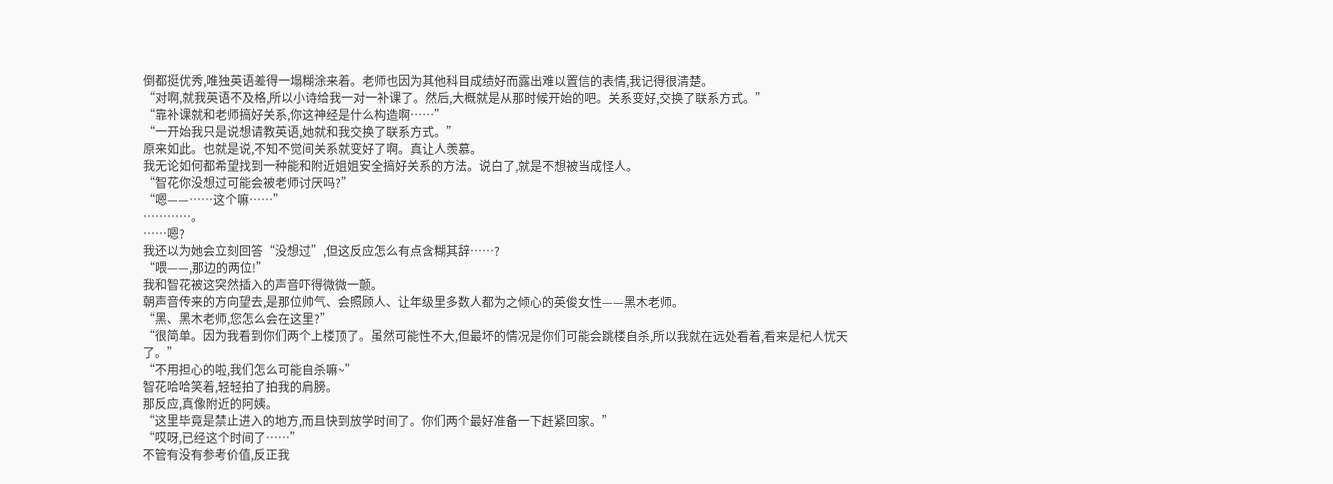倒都挺优秀,唯独英语差得一塌糊涂来着。老师也因为其他科目成绩好而露出难以置信的表情,我记得很清楚。
“对啊,就我英语不及格,所以小诗给我一对一补课了。然后,大概就是从那时候开始的吧。关系变好,交换了联系方式。”
“靠补课就和老师搞好关系,你这神经是什么构造啊……”
“一开始我只是说想请教英语,她就和我交换了联系方式。”
原来如此。也就是说,不知不觉间关系就变好了啊。真让人羡慕。
我无论如何都希望找到一种能和附近姐姐安全搞好关系的方法。说白了,就是不想被当成怪人。
“智花你没想过可能会被老师讨厌吗?”
“嗯——……这个嘛……”
…………。
……嗯?
我还以为她会立刻回答“没想过”,但这反应怎么有点含糊其辞……?
“喂——,那边的两位!”
我和智花被这突然插入的声音吓得微微一颤。
朝声音传来的方向望去,是那位帅气、会照顾人、让年级里多数人都为之倾心的英俊女性——黑木老师。
“黑、黑木老师,您怎么会在这里?”
“很简单。因为我看到你们两个上楼顶了。虽然可能性不大,但最坏的情况是你们可能会跳楼自杀,所以我就在远处看着,看来是杞人忧天了。”
“不用担心的啦,我们怎么可能自杀嘛~”
智花哈哈笑着,轻轻拍了拍我的肩膀。
那反应,真像附近的阿姨。
“这里毕竟是禁止进入的地方,而且快到放学时间了。你们两个最好准备一下赶紧回家。”
“哎呀,已经这个时间了……”
不管有没有参考价值,反正我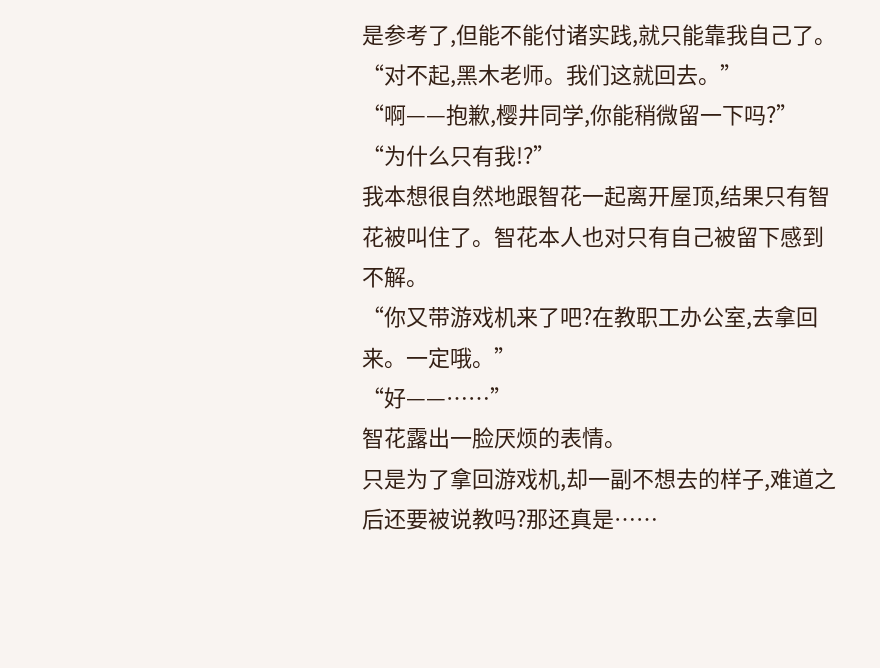是参考了,但能不能付诸实践,就只能靠我自己了。
“对不起,黑木老师。我们这就回去。”
“啊——抱歉,樱井同学,你能稍微留一下吗?”
“为什么只有我!?”
我本想很自然地跟智花一起离开屋顶,结果只有智花被叫住了。智花本人也对只有自己被留下感到不解。
“你又带游戏机来了吧?在教职工办公室,去拿回来。一定哦。”
“好——……”
智花露出一脸厌烦的表情。
只是为了拿回游戏机,却一副不想去的样子,难道之后还要被说教吗?那还真是……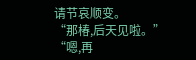请节哀顺变。
“那椿,后天见啦。”
“嗯,再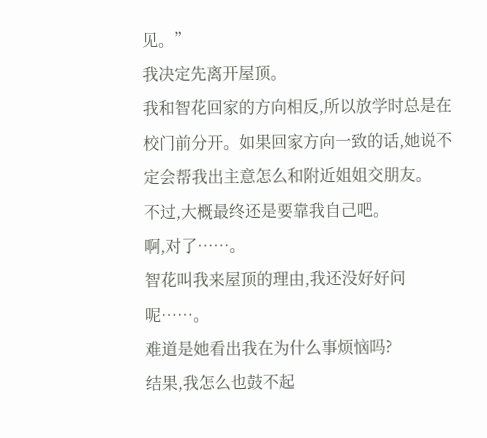见。”
我决定先离开屋顶。
我和智花回家的方向相反,所以放学时总是在校门前分开。如果回家方向一致的话,她说不定会帮我出主意怎么和附近姐姐交朋友。
不过,大概最终还是要靠我自己吧。
啊,对了……。
智花叫我来屋顶的理由,我还没好好问呢……。
难道是她看出我在为什么事烦恼吗?
结果,我怎么也鼓不起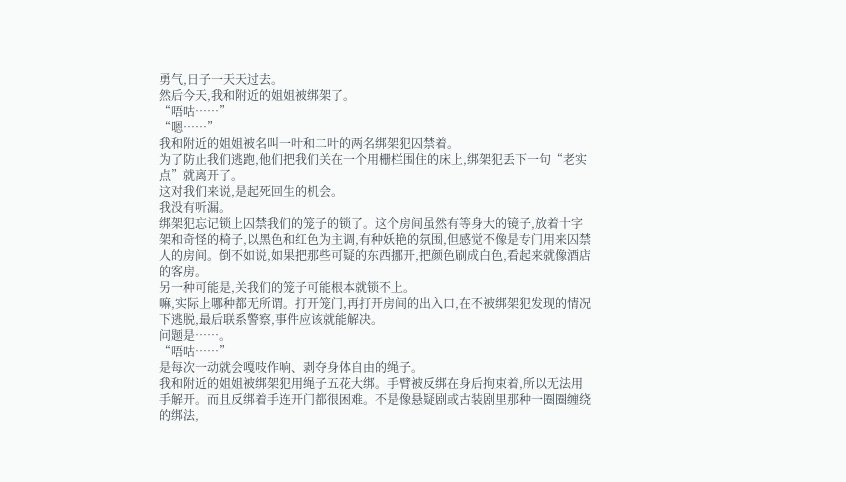勇气,日子一天天过去。
然后今天,我和附近的姐姐被绑架了。
“唔咕……”
“嗯……”
我和附近的姐姐被名叫一叶和二叶的两名绑架犯囚禁着。
为了防止我们逃跑,他们把我们关在一个用栅栏围住的床上,绑架犯丢下一句“老实点”就离开了。
这对我们来说,是起死回生的机会。
我没有听漏。
绑架犯忘记锁上囚禁我们的笼子的锁了。这个房间虽然有等身大的镜子,放着十字架和奇怪的椅子,以黑色和红色为主调,有种妖艳的氛围,但感觉不像是专门用来囚禁人的房间。倒不如说,如果把那些可疑的东西挪开,把颜色刷成白色,看起来就像酒店的客房。
另一种可能是,关我们的笼子可能根本就锁不上。
嘛,实际上哪种都无所谓。打开笼门,再打开房间的出入口,在不被绑架犯发现的情况下逃脱,最后联系警察,事件应该就能解决。
问题是……。
“唔咕……”
是每次一动就会嘎吱作响、剥夺身体自由的绳子。
我和附近的姐姐被绑架犯用绳子五花大绑。手臂被反绑在身后拘束着,所以无法用手解开。而且反绑着手连开门都很困难。不是像悬疑剧或古装剧里那种一圈圈缠绕的绑法,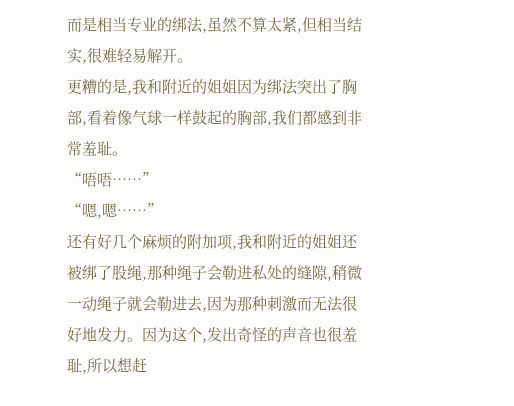而是相当专业的绑法,虽然不算太紧,但相当结实,很难轻易解开。
更糟的是,我和附近的姐姐因为绑法突出了胸部,看着像气球一样鼓起的胸部,我们都感到非常羞耻。
“唔唔……”
“嗯,嗯……”
还有好几个麻烦的附加项,我和附近的姐姐还被绑了股绳,那种绳子会勒进私处的缝隙,稍微一动绳子就会勒进去,因为那种刺激而无法很好地发力。因为这个,发出奇怪的声音也很羞耻,所以想赶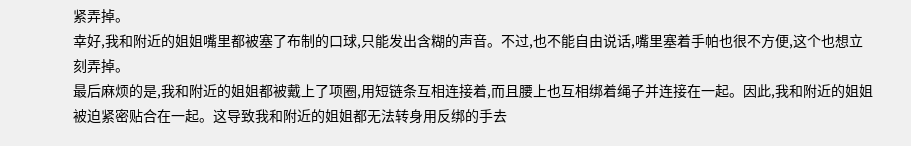紧弄掉。
幸好,我和附近的姐姐嘴里都被塞了布制的口球,只能发出含糊的声音。不过,也不能自由说话,嘴里塞着手帕也很不方便,这个也想立刻弄掉。
最后麻烦的是,我和附近的姐姐都被戴上了项圈,用短链条互相连接着,而且腰上也互相绑着绳子并连接在一起。因此,我和附近的姐姐被迫紧密贴合在一起。这导致我和附近的姐姐都无法转身用反绑的手去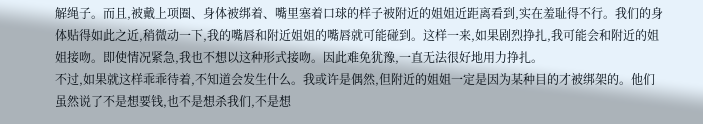解绳子。而且,被戴上项圈、身体被绑着、嘴里塞着口球的样子被附近的姐姐近距离看到,实在羞耻得不行。我们的身体贴得如此之近,稍微动一下,我的嘴唇和附近姐姐的嘴唇就可能碰到。这样一来,如果剧烈挣扎,我可能会和附近的姐姐接吻。即使情况紧急,我也不想以这种形式接吻。因此难免犹豫,一直无法很好地用力挣扎。
不过,如果就这样乖乖待着,不知道会发生什么。我或许是偶然,但附近的姐姐一定是因为某种目的才被绑架的。他们虽然说了不是想要钱,也不是想杀我们,不是想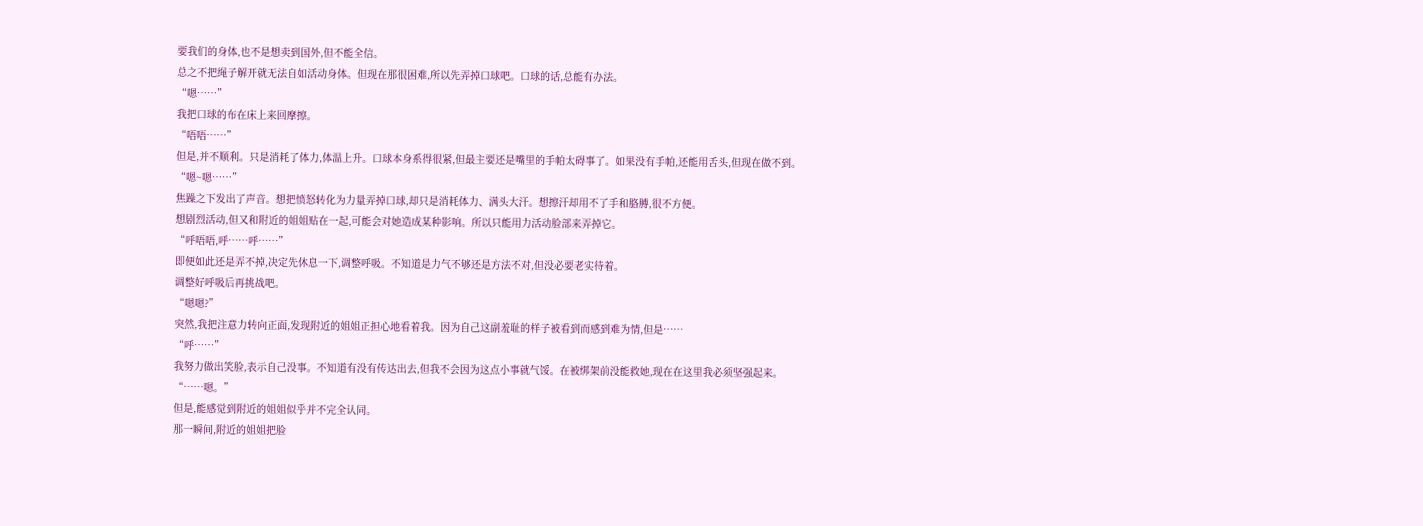要我们的身体,也不是想卖到国外,但不能全信。
总之不把绳子解开就无法自如活动身体。但现在那很困难,所以先弄掉口球吧。口球的话,总能有办法。
“嗯……”
我把口球的布在床上来回摩擦。
“唔唔……”
但是,并不顺利。只是消耗了体力,体温上升。口球本身系得很紧,但最主要还是嘴里的手帕太碍事了。如果没有手帕,还能用舌头,但现在做不到。
“嗯~嗯……”
焦躁之下发出了声音。想把愤怒转化为力量弄掉口球,却只是消耗体力、满头大汗。想擦汗却用不了手和胳膊,很不方便。
想剧烈活动,但又和附近的姐姐贴在一起,可能会对她造成某种影响。所以只能用力活动脸部来弄掉它。
“呼唔唔,呼……呼……”
即便如此还是弄不掉,决定先休息一下,调整呼吸。不知道是力气不够还是方法不对,但没必要老实待着。
调整好呼吸后再挑战吧。
“嗯嗯?”
突然,我把注意力转向正面,发现附近的姐姐正担心地看着我。因为自己这副羞耻的样子被看到而感到难为情,但是……
“呼……”
我努力做出笑脸,表示自己没事。不知道有没有传达出去,但我不会因为这点小事就气馁。在被绑架前没能救她,现在在这里我必须坚强起来。
“……嗯。”
但是,能感觉到附近的姐姐似乎并不完全认同。
那一瞬间,附近的姐姐把脸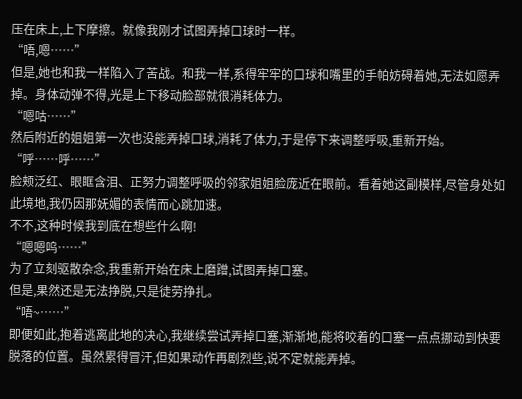压在床上,上下摩擦。就像我刚才试图弄掉口球时一样。
“唔,嗯……”
但是,她也和我一样陷入了苦战。和我一样,系得牢牢的口球和嘴里的手帕妨碍着她,无法如愿弄掉。身体动弹不得,光是上下移动脸部就很消耗体力。
“嗯咕……”
然后附近的姐姐第一次也没能弄掉口球,消耗了体力,于是停下来调整呼吸,重新开始。
“呼……呼……”
脸颊泛红、眼眶含泪、正努力调整呼吸的邻家姐姐脸庞近在眼前。看着她这副模样,尽管身处如此境地,我仍因那妩媚的表情而心跳加速。
不不,这种时候我到底在想些什么啊!
“嗯嗯呜……”
为了立刻驱散杂念,我重新开始在床上磨蹭,试图弄掉口塞。
但是,果然还是无法挣脱,只是徒劳挣扎。
“唔~……”
即便如此,抱着逃离此地的决心,我继续尝试弄掉口塞,渐渐地,能将咬着的口塞一点点挪动到快要脱落的位置。虽然累得冒汗,但如果动作再剧烈些,说不定就能弄掉。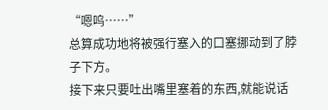“嗯呜……”
总算成功地将被强行塞入的口塞挪动到了脖子下方。
接下来只要吐出嘴里塞着的东西,就能说话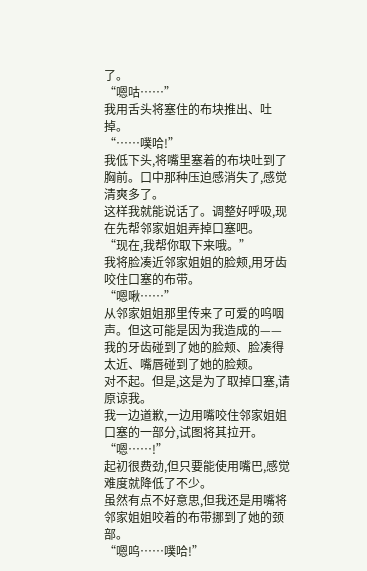了。
“嗯咕……”
我用舌头将塞住的布块推出、吐掉。
“……噗哈!”
我低下头,将嘴里塞着的布块吐到了胸前。口中那种压迫感消失了,感觉清爽多了。
这样我就能说话了。调整好呼吸,现在先帮邻家姐姐弄掉口塞吧。
“现在,我帮你取下来哦。”
我将脸凑近邻家姐姐的脸颊,用牙齿咬住口塞的布带。
“嗯啾……”
从邻家姐姐那里传来了可爱的呜咽声。但这可能是因为我造成的——我的牙齿碰到了她的脸颊、脸凑得太近、嘴唇碰到了她的脸颊。
对不起。但是,这是为了取掉口塞,请原谅我。
我一边道歉,一边用嘴咬住邻家姐姐口塞的一部分,试图将其拉开。
“嗯……!”
起初很费劲,但只要能使用嘴巴,感觉难度就降低了不少。
虽然有点不好意思,但我还是用嘴将邻家姐姐咬着的布带挪到了她的颈部。
“嗯呜……噗哈!”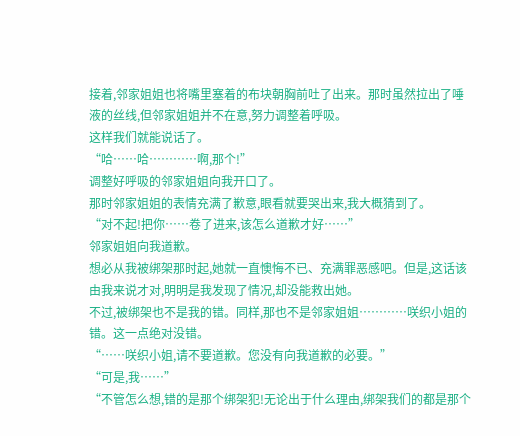接着,邻家姐姐也将嘴里塞着的布块朝胸前吐了出来。那时虽然拉出了唾液的丝线,但邻家姐姐并不在意,努力调整着呼吸。
这样我们就能说话了。
“哈……哈…………啊,那个!”
调整好呼吸的邻家姐姐向我开口了。
那时邻家姐姐的表情充满了歉意,眼看就要哭出来,我大概猜到了。
“对不起!把你……卷了进来,该怎么道歉才好……”
邻家姐姐向我道歉。
想必从我被绑架那时起,她就一直懊悔不已、充满罪恶感吧。但是,这话该由我来说才对,明明是我发现了情况,却没能救出她。
不过,被绑架也不是我的错。同样,那也不是邻家姐姐…………咲织小姐的错。这一点绝对没错。
“……咲织小姐,请不要道歉。您没有向我道歉的必要。”
“可是,我……”
“不管怎么想,错的是那个绑架犯!无论出于什么理由,绑架我们的都是那个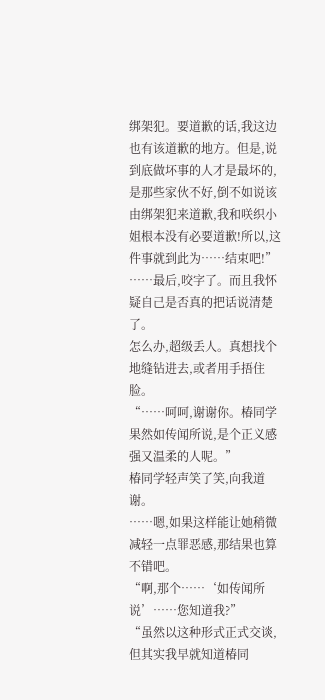绑架犯。要道歉的话,我这边也有该道歉的地方。但是,说到底做坏事的人才是最坏的,是那些家伙不好,倒不如说该由绑架犯来道歉,我和咲织小姐根本没有必要道歉!所以,这件事就到此为……结束吧!”
……最后,咬字了。而且我怀疑自己是否真的把话说清楚了。
怎么办,超级丢人。真想找个地缝钻进去,或者用手捂住脸。
“……呵呵,谢谢你。椿同学果然如传闻所说,是个正义感强又温柔的人呢。”
椿同学轻声笑了笑,向我道谢。
……嗯,如果这样能让她稍微减轻一点罪恶感,那结果也算不错吧。
“啊,那个……‘如传闻所说’……您知道我?”
“虽然以这种形式正式交谈,但其实我早就知道椿同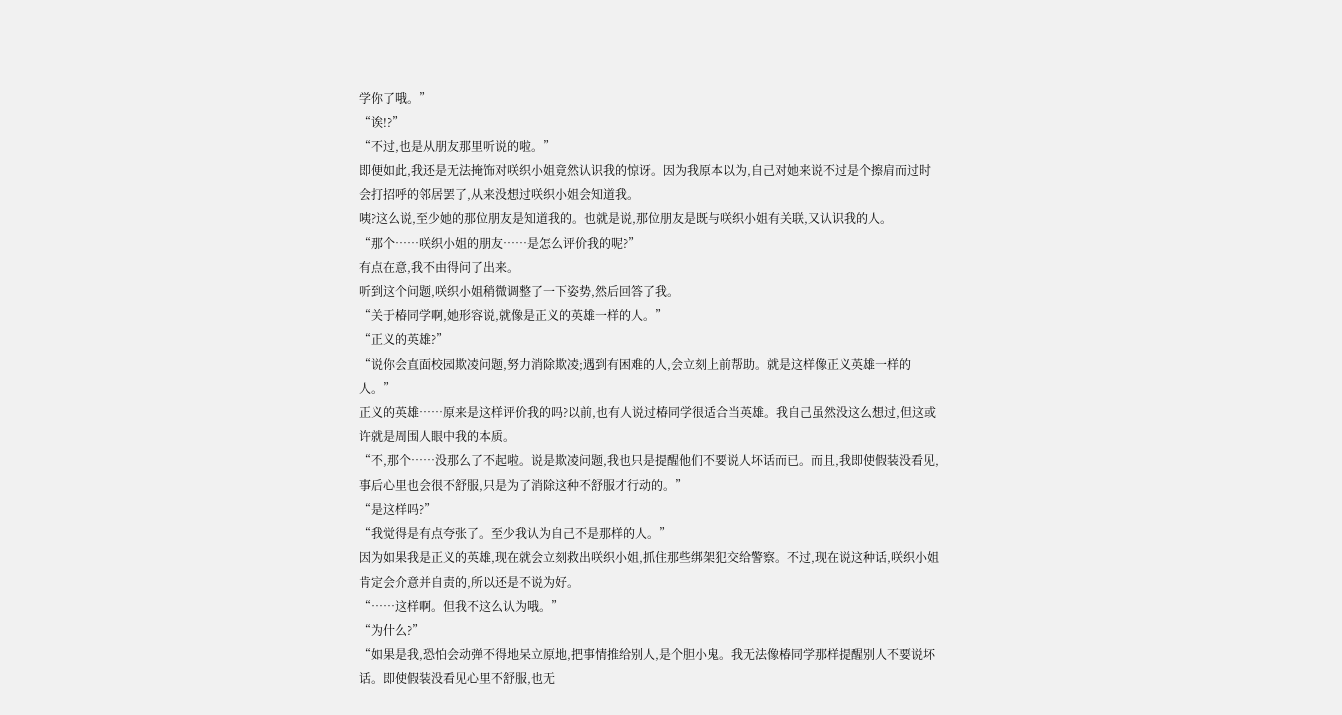学你了哦。”
“诶!?”
“不过,也是从朋友那里听说的啦。”
即便如此,我还是无法掩饰对咲织小姐竟然认识我的惊讶。因为我原本以为,自己对她来说不过是个擦肩而过时会打招呼的邻居罢了,从来没想过咲织小姐会知道我。
咦?这么说,至少她的那位朋友是知道我的。也就是说,那位朋友是既与咲织小姐有关联,又认识我的人。
“那个……咲织小姐的朋友……是怎么评价我的呢?”
有点在意,我不由得问了出来。
听到这个问题,咲织小姐稍微调整了一下姿势,然后回答了我。
“关于椿同学啊,她形容说,就像是正义的英雄一样的人。”
“正义的英雄?”
“说你会直面校园欺凌问题,努力消除欺凌;遇到有困难的人,会立刻上前帮助。就是这样像正义英雄一样的人。”
正义的英雄……原来是这样评价我的吗?以前,也有人说过椿同学很适合当英雄。我自己虽然没这么想过,但这或许就是周围人眼中我的本质。
“不,那个……没那么了不起啦。说是欺凌问题,我也只是提醒他们不要说人坏话而已。而且,我即使假装没看见,事后心里也会很不舒服,只是为了消除这种不舒服才行动的。”
“是这样吗?”
“我觉得是有点夸张了。至少我认为自己不是那样的人。”
因为如果我是正义的英雄,现在就会立刻救出咲织小姐,抓住那些绑架犯交给警察。不过,现在说这种话,咲织小姐肯定会介意并自责的,所以还是不说为好。
“……这样啊。但我不这么认为哦。”
“为什么?”
“如果是我,恐怕会动弹不得地呆立原地,把事情推给别人,是个胆小鬼。我无法像椿同学那样提醒别人不要说坏话。即使假装没看见心里不舒服,也无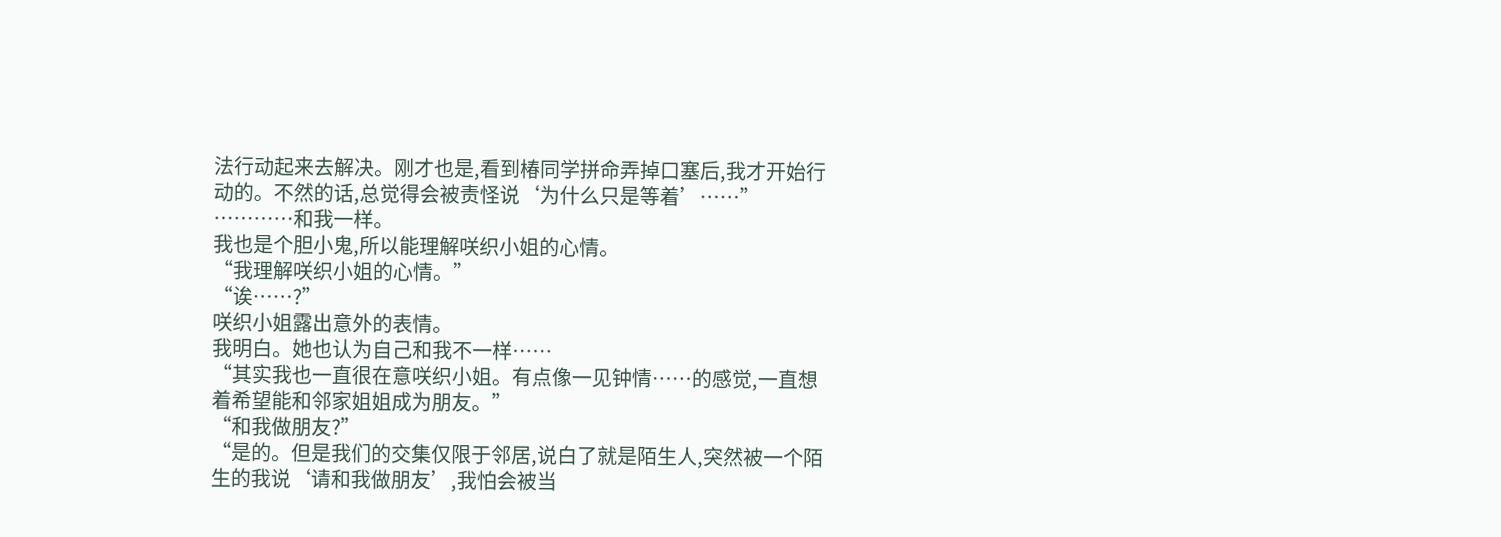法行动起来去解决。刚才也是,看到椿同学拼命弄掉口塞后,我才开始行动的。不然的话,总觉得会被责怪说‘为什么只是等着’……”
…………和我一样。
我也是个胆小鬼,所以能理解咲织小姐的心情。
“我理解咲织小姐的心情。”
“诶……?”
咲织小姐露出意外的表情。
我明白。她也认为自己和我不一样……
“其实我也一直很在意咲织小姐。有点像一见钟情……的感觉,一直想着希望能和邻家姐姐成为朋友。”
“和我做朋友?”
“是的。但是我们的交集仅限于邻居,说白了就是陌生人,突然被一个陌生的我说‘请和我做朋友’,我怕会被当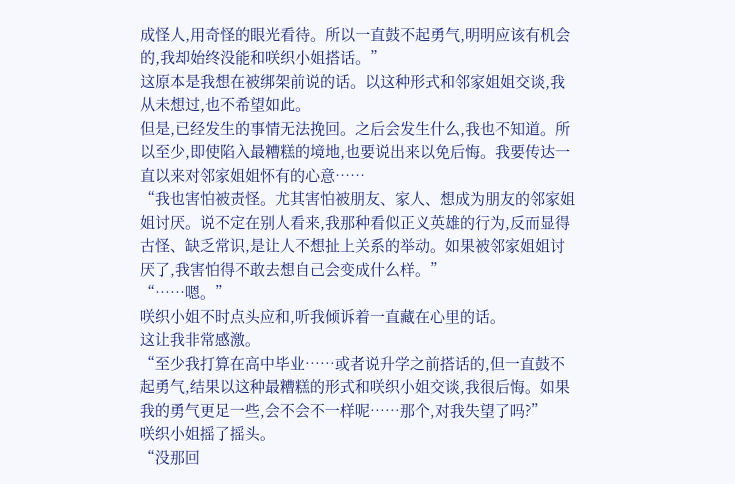成怪人,用奇怪的眼光看待。所以一直鼓不起勇气,明明应该有机会的,我却始终没能和咲织小姐搭话。”
这原本是我想在被绑架前说的话。以这种形式和邻家姐姐交谈,我从未想过,也不希望如此。
但是,已经发生的事情无法挽回。之后会发生什么,我也不知道。所以至少,即使陷入最糟糕的境地,也要说出来以免后悔。我要传达一直以来对邻家姐姐怀有的心意……
“我也害怕被责怪。尤其害怕被朋友、家人、想成为朋友的邻家姐姐讨厌。说不定在别人看来,我那种看似正义英雄的行为,反而显得古怪、缺乏常识,是让人不想扯上关系的举动。如果被邻家姐姐讨厌了,我害怕得不敢去想自己会变成什么样。”
“……嗯。”
咲织小姐不时点头应和,听我倾诉着一直藏在心里的话。
这让我非常感激。
“至少我打算在高中毕业……或者说升学之前搭话的,但一直鼓不起勇气,结果以这种最糟糕的形式和咲织小姐交谈,我很后悔。如果我的勇气更足一些,会不会不一样呢……那个,对我失望了吗?”
咲织小姐摇了摇头。
“没那回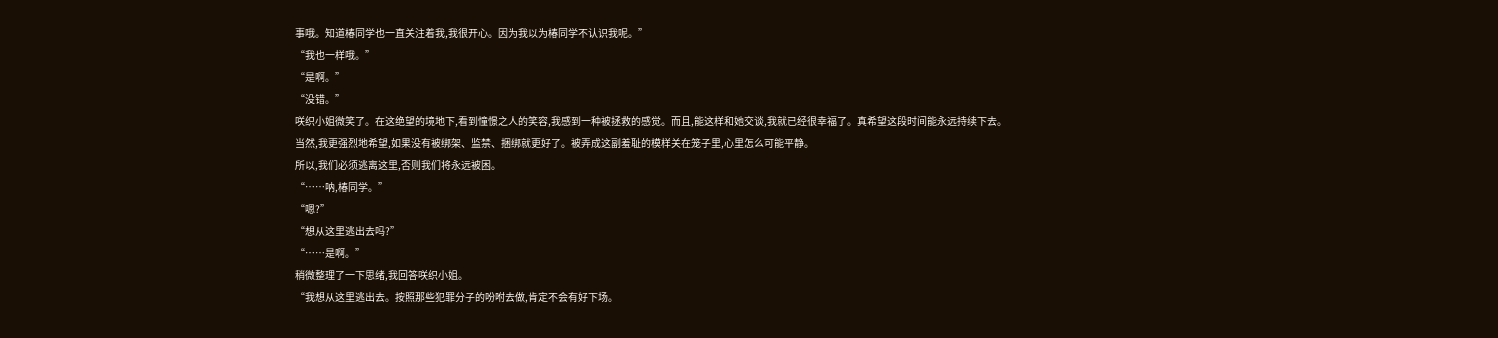事哦。知道椿同学也一直关注着我,我很开心。因为我以为椿同学不认识我呢。”
“我也一样哦。”
“是啊。”
“没错。”
咲织小姐微笑了。在这绝望的境地下,看到憧憬之人的笑容,我感到一种被拯救的感觉。而且,能这样和她交谈,我就已经很幸福了。真希望这段时间能永远持续下去。
当然,我更强烈地希望,如果没有被绑架、监禁、捆绑就更好了。被弄成这副羞耻的模样关在笼子里,心里怎么可能平静。
所以,我们必须逃离这里,否则我们将永远被困。
“……呐,椿同学。”
“嗯?”
“想从这里逃出去吗?”
“……是啊。”
稍微整理了一下思绪,我回答咲织小姐。
“我想从这里逃出去。按照那些犯罪分子的吩咐去做,肯定不会有好下场。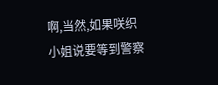啊,当然,如果咲织小姐说要等到警察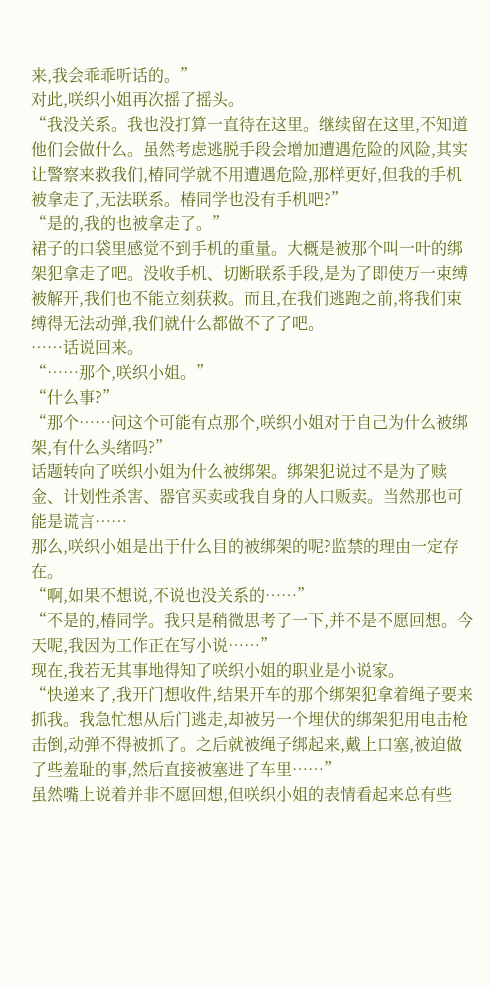来,我会乖乖听话的。”
对此,咲织小姐再次摇了摇头。
“我没关系。我也没打算一直待在这里。继续留在这里,不知道他们会做什么。虽然考虑逃脱手段会增加遭遇危险的风险,其实让警察来救我们,椿同学就不用遭遇危险,那样更好,但我的手机被拿走了,无法联系。椿同学也没有手机吧?”
“是的,我的也被拿走了。”
裙子的口袋里感觉不到手机的重量。大概是被那个叫一叶的绑架犯拿走了吧。没收手机、切断联系手段,是为了即使万一束缚被解开,我们也不能立刻获救。而且,在我们逃跑之前,将我们束缚得无法动弹,我们就什么都做不了了吧。
……话说回来。
“……那个,咲织小姐。”
“什么事?”
“那个……问这个可能有点那个,咲织小姐对于自己为什么被绑架,有什么头绪吗?”
话题转向了咲织小姐为什么被绑架。绑架犯说过不是为了赎金、计划性杀害、器官买卖或我自身的人口贩卖。当然那也可能是谎言……
那么,咲织小姐是出于什么目的被绑架的呢?监禁的理由一定存在。
“啊,如果不想说,不说也没关系的……”
“不是的,椿同学。我只是稍微思考了一下,并不是不愿回想。今天呢,我因为工作正在写小说……”
现在,我若无其事地得知了咲织小姐的职业是小说家。
“快递来了,我开门想收件,结果开车的那个绑架犯拿着绳子要来抓我。我急忙想从后门逃走,却被另一个埋伏的绑架犯用电击枪击倒,动弹不得被抓了。之后就被绳子绑起来,戴上口塞,被迫做了些羞耻的事,然后直接被塞进了车里……”
虽然嘴上说着并非不愿回想,但咲织小姐的表情看起来总有些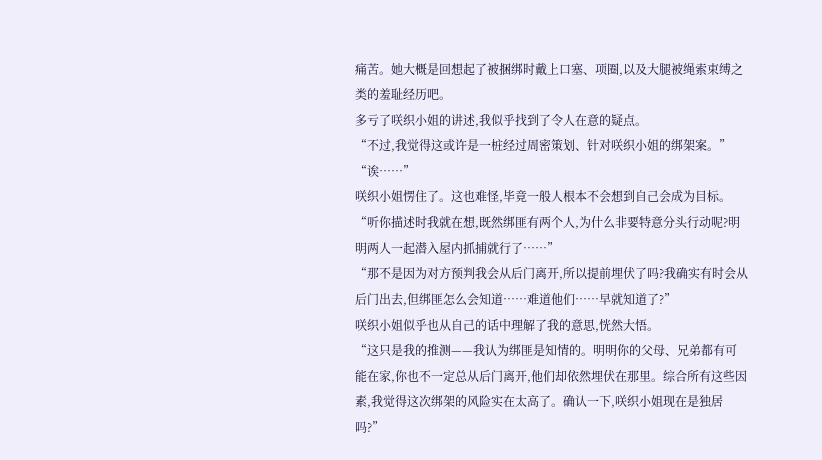痛苦。她大概是回想起了被捆绑时戴上口塞、项圈,以及大腿被绳索束缚之类的羞耻经历吧。
多亏了咲织小姐的讲述,我似乎找到了令人在意的疑点。
“不过,我觉得这或许是一桩经过周密策划、针对咲织小姐的绑架案。”
“诶……”
咲织小姐愣住了。这也难怪,毕竟一般人根本不会想到自己会成为目标。
“听你描述时我就在想,既然绑匪有两个人,为什么非要特意分头行动呢?明明两人一起潜入屋内抓捕就行了……”
“那不是因为对方预判我会从后门离开,所以提前埋伏了吗?我确实有时会从后门出去,但绑匪怎么会知道……难道他们……早就知道了?”
咲织小姐似乎也从自己的话中理解了我的意思,恍然大悟。
“这只是我的推测——我认为绑匪是知情的。明明你的父母、兄弟都有可能在家,你也不一定总从后门离开,他们却依然埋伏在那里。综合所有这些因素,我觉得这次绑架的风险实在太高了。确认一下,咲织小姐现在是独居吗?”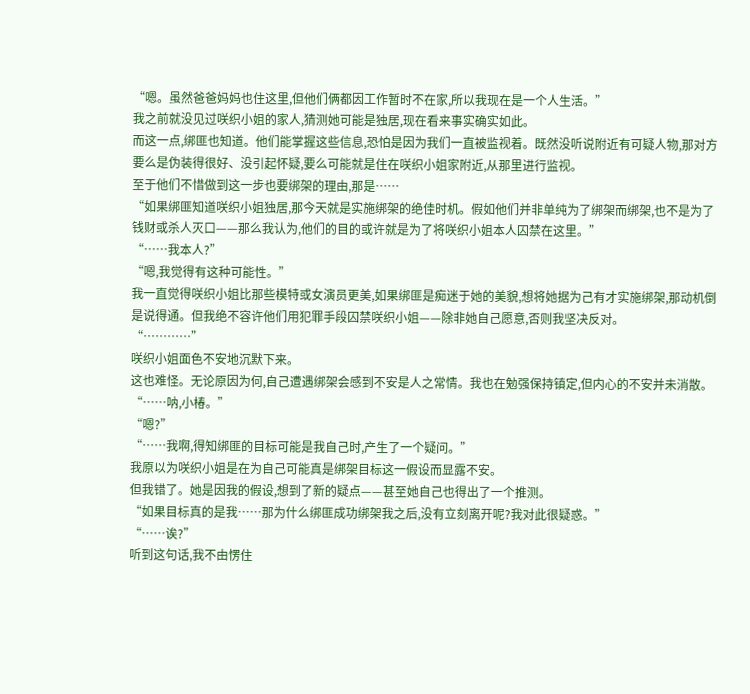“嗯。虽然爸爸妈妈也住这里,但他们俩都因工作暂时不在家,所以我现在是一个人生活。”
我之前就没见过咲织小姐的家人,猜测她可能是独居,现在看来事实确实如此。
而这一点,绑匪也知道。他们能掌握这些信息,恐怕是因为我们一直被监视着。既然没听说附近有可疑人物,那对方要么是伪装得很好、没引起怀疑,要么可能就是住在咲织小姐家附近,从那里进行监视。
至于他们不惜做到这一步也要绑架的理由,那是……
“如果绑匪知道咲织小姐独居,那今天就是实施绑架的绝佳时机。假如他们并非单纯为了绑架而绑架,也不是为了钱财或杀人灭口——那么我认为,他们的目的或许就是为了将咲织小姐本人囚禁在这里。”
“……我本人?”
“嗯,我觉得有这种可能性。”
我一直觉得咲织小姐比那些模特或女演员更美,如果绑匪是痴迷于她的美貌,想将她据为己有才实施绑架,那动机倒是说得通。但我绝不容许他们用犯罪手段囚禁咲织小姐——除非她自己愿意,否则我坚决反对。
“…………”
咲织小姐面色不安地沉默下来。
这也难怪。无论原因为何,自己遭遇绑架会感到不安是人之常情。我也在勉强保持镇定,但内心的不安并未消散。
“……呐,小椿。”
“嗯?”
“……我啊,得知绑匪的目标可能是我自己时,产生了一个疑问。”
我原以为咲织小姐是在为自己可能真是绑架目标这一假设而显露不安。
但我错了。她是因我的假设,想到了新的疑点——甚至她自己也得出了一个推测。
“如果目标真的是我……那为什么绑匪成功绑架我之后,没有立刻离开呢?我对此很疑惑。”
“……诶?”
听到这句话,我不由愣住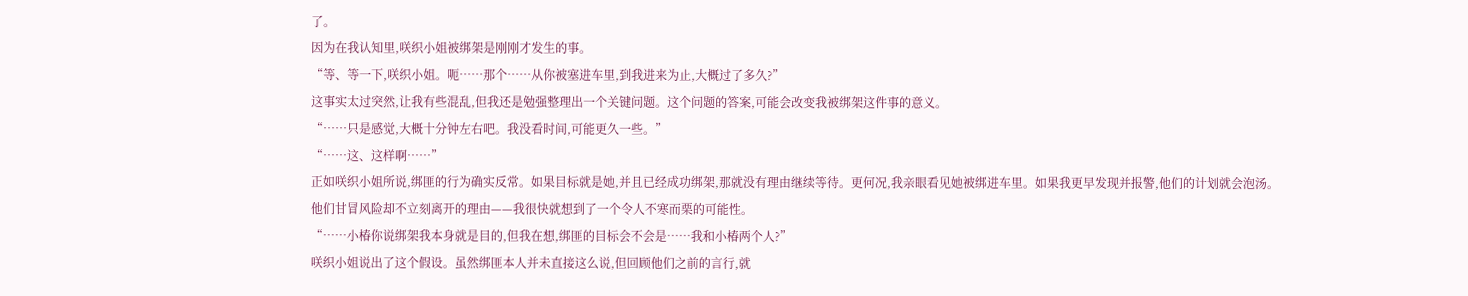了。
因为在我认知里,咲织小姐被绑架是刚刚才发生的事。
“等、等一下,咲织小姐。呃……那个……从你被塞进车里,到我进来为止,大概过了多久?”
这事实太过突然,让我有些混乱,但我还是勉强整理出一个关键问题。这个问题的答案,可能会改变我被绑架这件事的意义。
“……只是感觉,大概十分钟左右吧。我没看时间,可能更久一些。”
“……这、这样啊……”
正如咲织小姐所说,绑匪的行为确实反常。如果目标就是她,并且已经成功绑架,那就没有理由继续等待。更何况,我亲眼看见她被绑进车里。如果我更早发现并报警,他们的计划就会泡汤。
他们甘冒风险却不立刻离开的理由——我很快就想到了一个令人不寒而栗的可能性。
“……小椿你说绑架我本身就是目的,但我在想,绑匪的目标会不会是……我和小椿两个人?”
咲织小姐说出了这个假设。虽然绑匪本人并未直接这么说,但回顾他们之前的言行,就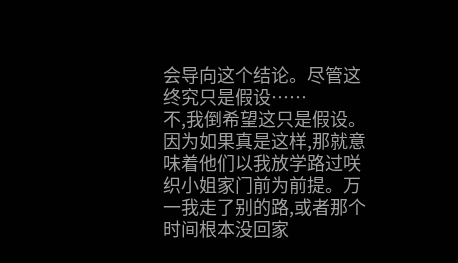会导向这个结论。尽管这终究只是假设……
不,我倒希望这只是假设。因为如果真是这样,那就意味着他们以我放学路过咲织小姐家门前为前提。万一我走了别的路,或者那个时间根本没回家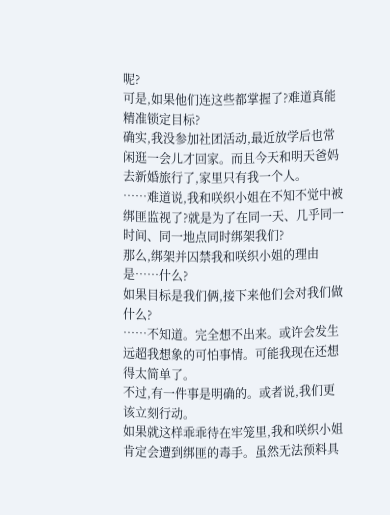呢?
可是,如果他们连这些都掌握了?难道真能精准锁定目标?
确实,我没参加社团活动,最近放学后也常闲逛一会儿才回家。而且今天和明天爸妈去新婚旅行了,家里只有我一个人。
……难道说,我和咲织小姐在不知不觉中被绑匪监视了?就是为了在同一天、几乎同一时间、同一地点同时绑架我们?
那么,绑架并囚禁我和咲织小姐的理由是……什么?
如果目标是我们俩,接下来他们会对我们做什么?
……不知道。完全想不出来。或许会发生远超我想象的可怕事情。可能我现在还想得太简单了。
不过,有一件事是明确的。或者说,我们更该立刻行动。
如果就这样乖乖待在牢笼里,我和咲织小姐肯定会遭到绑匪的毒手。虽然无法预料具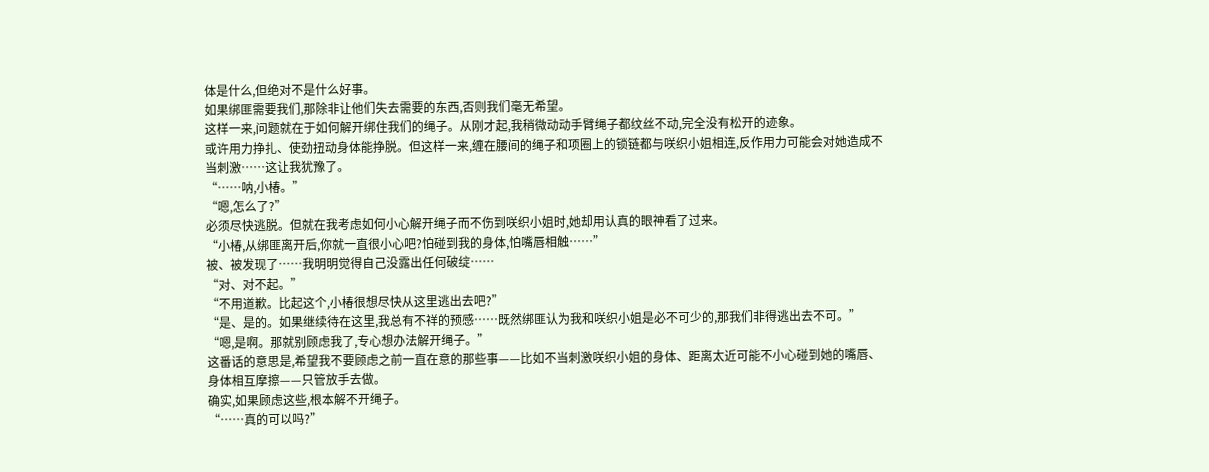体是什么,但绝对不是什么好事。
如果绑匪需要我们,那除非让他们失去需要的东西,否则我们毫无希望。
这样一来,问题就在于如何解开绑住我们的绳子。从刚才起,我稍微动动手臂绳子都纹丝不动,完全没有松开的迹象。
或许用力挣扎、使劲扭动身体能挣脱。但这样一来,缠在腰间的绳子和项圈上的锁链都与咲织小姐相连,反作用力可能会对她造成不当刺激……这让我犹豫了。
“……呐,小椿。”
“嗯,怎么了?”
必须尽快逃脱。但就在我考虑如何小心解开绳子而不伤到咲织小姐时,她却用认真的眼神看了过来。
“小椿,从绑匪离开后,你就一直很小心吧?怕碰到我的身体,怕嘴唇相触……”
被、被发现了……我明明觉得自己没露出任何破绽……
“对、对不起。”
“不用道歉。比起这个,小椿很想尽快从这里逃出去吧?”
“是、是的。如果继续待在这里,我总有不祥的预感……既然绑匪认为我和咲织小姐是必不可少的,那我们非得逃出去不可。”
“嗯,是啊。那就别顾虑我了,专心想办法解开绳子。”
这番话的意思是,希望我不要顾虑之前一直在意的那些事——比如不当刺激咲织小姐的身体、距离太近可能不小心碰到她的嘴唇、身体相互摩擦——只管放手去做。
确实,如果顾虑这些,根本解不开绳子。
“……真的可以吗?”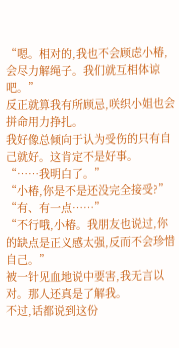“嗯。相对的,我也不会顾虑小椿,会尽力解绳子。我们就互相体谅吧。”
反正就算我有所顾忌,咲织小姐也会拼命用力挣扎。
我好像总倾向于认为受伤的只有自己就好。这肯定不是好事。
“……我明白了。”
“小椿,你是不是还没完全接受?”
“有、有一点……”
“不行哦,小椿。我朋友也说过,你的缺点是正义感太强,反而不会珍惜自己。”
被一针见血地说中要害,我无言以对。那人还真是了解我。
不过,话都说到这份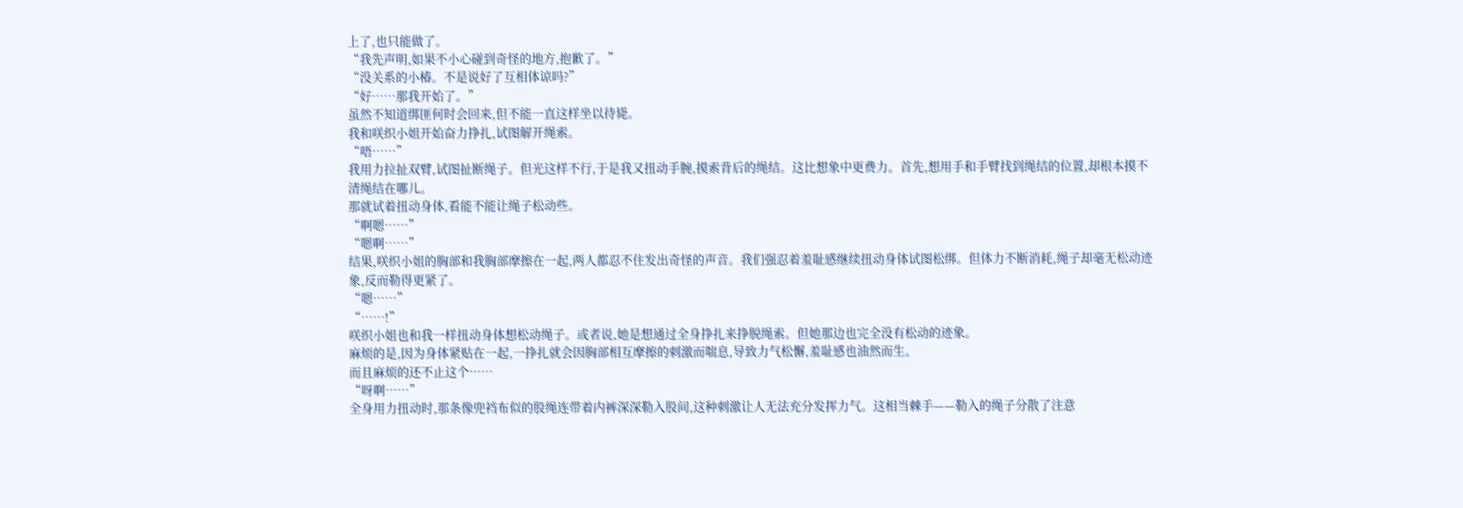上了,也只能做了。
“我先声明,如果不小心碰到奇怪的地方,抱歉了。”
“没关系的小椿。不是说好了互相体谅吗?”
“好……那我开始了。”
虽然不知道绑匪何时会回来,但不能一直这样坐以待毙。
我和咲织小姐开始奋力挣扎,试图解开绳索。
“唔……”
我用力拉扯双臂,试图扯断绳子。但光这样不行,于是我又扭动手腕,摸索背后的绳结。这比想象中更费力。首先,想用手和手臂找到绳结的位置,却根本摸不清绳结在哪儿。
那就试着扭动身体,看能不能让绳子松动些。
“啊嗯……”
“嗯啊……”
结果,咲织小姐的胸部和我胸部摩擦在一起,两人都忍不住发出奇怪的声音。我们强忍着羞耻感继续扭动身体试图松绑。但体力不断消耗,绳子却毫无松动迹象,反而勒得更紧了。
“嗯……”
“……!”
咲织小姐也和我一样扭动身体想松动绳子。或者说,她是想通过全身挣扎来挣脱绳索。但她那边也完全没有松动的迹象。
麻烦的是,因为身体紧贴在一起,一挣扎就会因胸部相互摩擦的刺激而喘息,导致力气松懈,羞耻感也油然而生。
而且麻烦的还不止这个……
“呀啊……”
全身用力扭动时,那条像兜裆布似的股绳连带着内裤深深勒入股间,这种刺激让人无法充分发挥力气。这相当棘手——勒入的绳子分散了注意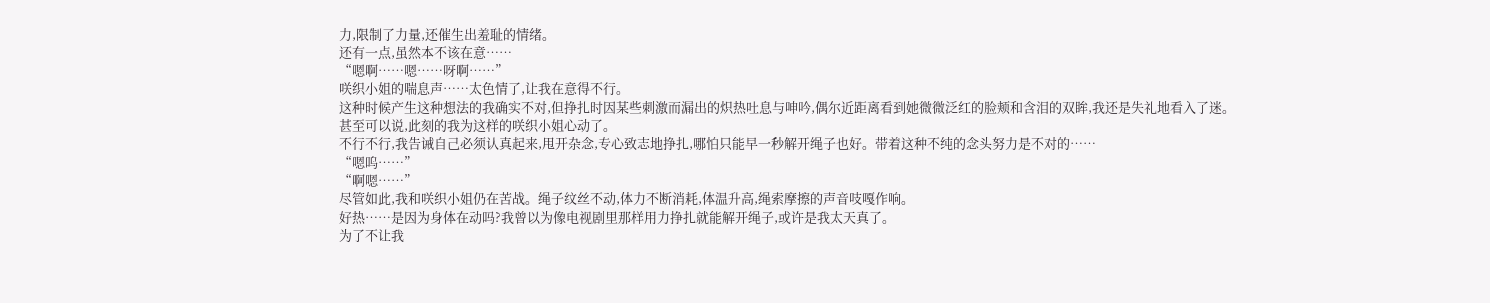力,限制了力量,还催生出羞耻的情绪。
还有一点,虽然本不该在意……
“嗯啊……嗯……呀啊……”
咲织小姐的喘息声……太色情了,让我在意得不行。
这种时候产生这种想法的我确实不对,但挣扎时因某些刺激而漏出的炽热吐息与呻吟,偶尔近距离看到她微微泛红的脸颊和含泪的双眸,我还是失礼地看入了迷。
甚至可以说,此刻的我为这样的咲织小姐心动了。
不行不行,我告诫自己必须认真起来,甩开杂念,专心致志地挣扎,哪怕只能早一秒解开绳子也好。带着这种不纯的念头努力是不对的……
“嗯呜……”
“啊嗯……”
尽管如此,我和咲织小姐仍在苦战。绳子纹丝不动,体力不断消耗,体温升高,绳索摩擦的声音吱嘎作响。
好热……是因为身体在动吗?我曾以为像电视剧里那样用力挣扎就能解开绳子,或许是我太天真了。
为了不让我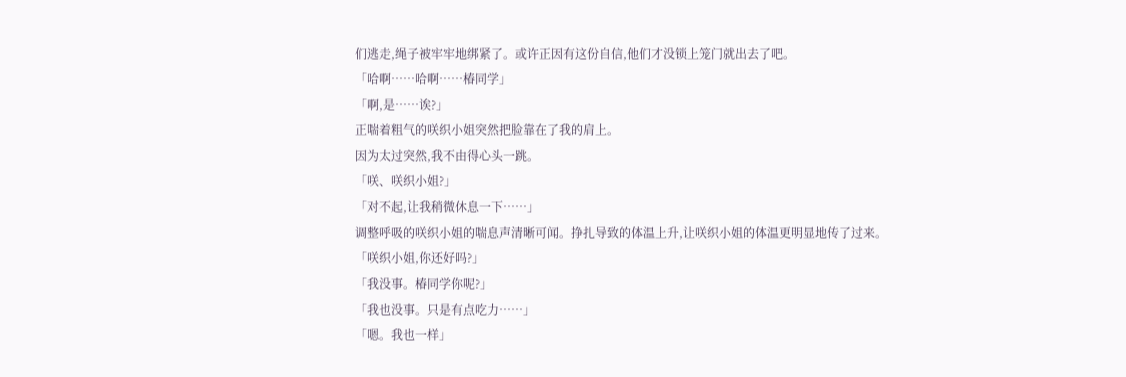们逃走,绳子被牢牢地绑紧了。或许正因有这份自信,他们才没锁上笼门就出去了吧。
「哈啊……哈啊……椿同学」
「啊,是……诶?」
正喘着粗气的咲织小姐突然把脸靠在了我的肩上。
因为太过突然,我不由得心头一跳。
「咲、咲织小姐?」
「对不起,让我稍微休息一下……」
调整呼吸的咲织小姐的喘息声清晰可闻。挣扎导致的体温上升,让咲织小姐的体温更明显地传了过来。
「咲织小姐,你还好吗?」
「我没事。椿同学你呢?」
「我也没事。只是有点吃力……」
「嗯。我也一样」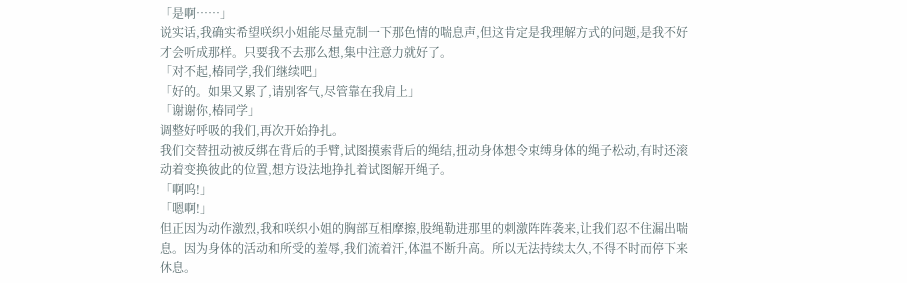「是啊……」
说实话,我确实希望咲织小姐能尽量克制一下那色情的喘息声,但这肯定是我理解方式的问题,是我不好才会听成那样。只要我不去那么想,集中注意力就好了。
「对不起,椿同学,我们继续吧」
「好的。如果又累了,请别客气,尽管靠在我肩上」
「谢谢你,椿同学」
调整好呼吸的我们,再次开始挣扎。
我们交替扭动被反绑在背后的手臂,试图摸索背后的绳结,扭动身体想令束缚身体的绳子松动,有时还滚动着变换彼此的位置,想方设法地挣扎着试图解开绳子。
「啊呜!」
「嗯啊!」
但正因为动作激烈,我和咲织小姐的胸部互相摩擦,股绳勒进那里的刺激阵阵袭来,让我们忍不住漏出喘息。因为身体的活动和所受的羞辱,我们流着汗,体温不断升高。所以无法持续太久,不得不时而停下来休息。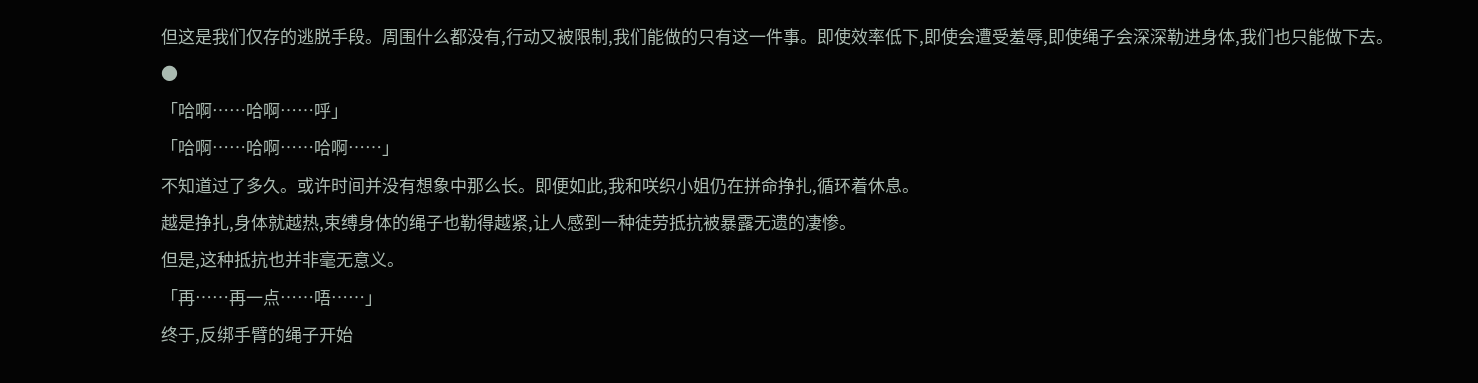但这是我们仅存的逃脱手段。周围什么都没有,行动又被限制,我们能做的只有这一件事。即使效率低下,即使会遭受羞辱,即使绳子会深深勒进身体,我们也只能做下去。
●
「哈啊……哈啊……呼」
「哈啊……哈啊……哈啊……」
不知道过了多久。或许时间并没有想象中那么长。即便如此,我和咲织小姐仍在拼命挣扎,循环着休息。
越是挣扎,身体就越热,束缚身体的绳子也勒得越紧,让人感到一种徒劳抵抗被暴露无遗的凄惨。
但是,这种抵抗也并非毫无意义。
「再……再一点……唔……」
终于,反绑手臂的绳子开始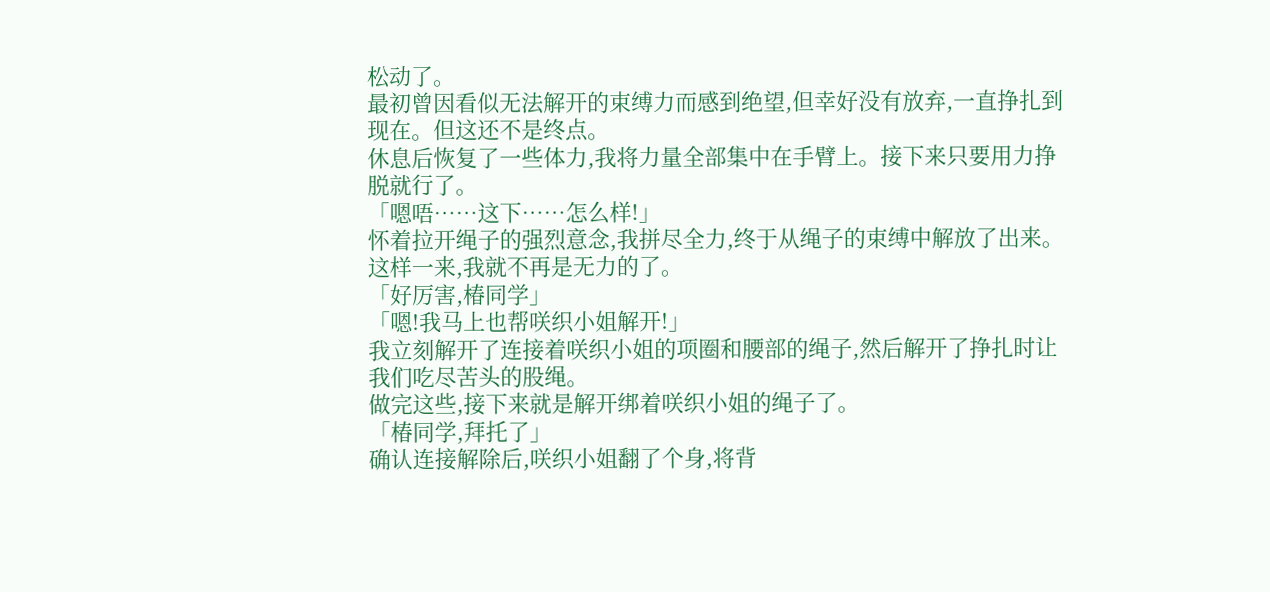松动了。
最初曾因看似无法解开的束缚力而感到绝望,但幸好没有放弃,一直挣扎到现在。但这还不是终点。
休息后恢复了一些体力,我将力量全部集中在手臂上。接下来只要用力挣脱就行了。
「嗯唔……这下……怎么样!」
怀着拉开绳子的强烈意念,我拼尽全力,终于从绳子的束缚中解放了出来。这样一来,我就不再是无力的了。
「好厉害,椿同学」
「嗯!我马上也帮咲织小姐解开!」
我立刻解开了连接着咲织小姐的项圈和腰部的绳子,然后解开了挣扎时让我们吃尽苦头的股绳。
做完这些,接下来就是解开绑着咲织小姐的绳子了。
「椿同学,拜托了」
确认连接解除后,咲织小姐翻了个身,将背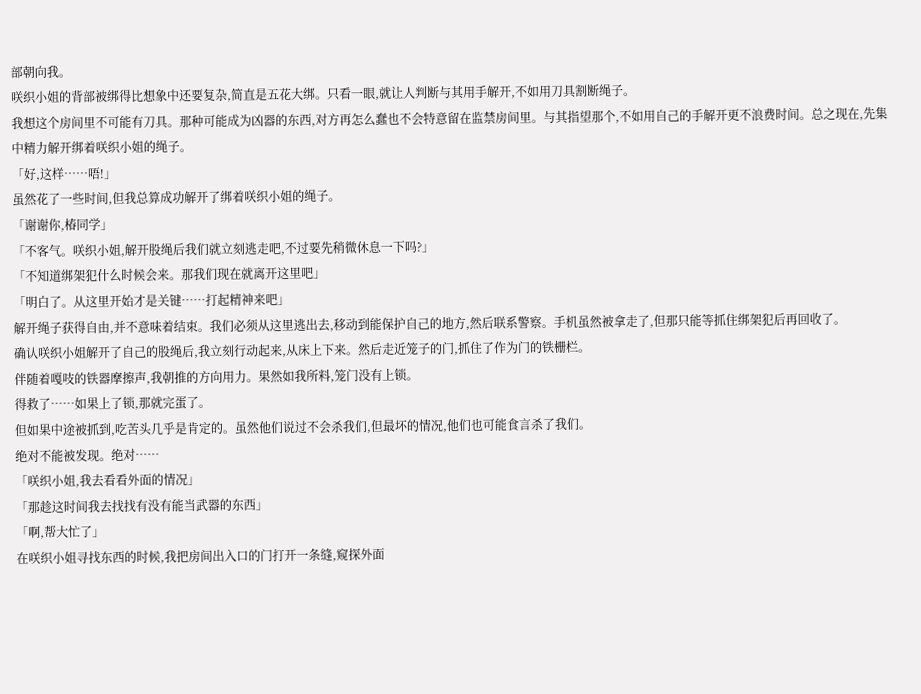部朝向我。
咲织小姐的背部被绑得比想象中还要复杂,简直是五花大绑。只看一眼,就让人判断与其用手解开,不如用刀具割断绳子。
我想这个房间里不可能有刀具。那种可能成为凶器的东西,对方再怎么蠢也不会特意留在监禁房间里。与其指望那个,不如用自己的手解开更不浪费时间。总之现在,先集中精力解开绑着咲织小姐的绳子。
「好,这样……唔!」
虽然花了一些时间,但我总算成功解开了绑着咲织小姐的绳子。
「谢谢你,椿同学」
「不客气。咲织小姐,解开股绳后我们就立刻逃走吧,不过要先稍微休息一下吗?」
「不知道绑架犯什么时候会来。那我们现在就离开这里吧」
「明白了。从这里开始才是关键……打起精神来吧」
解开绳子获得自由,并不意味着结束。我们必须从这里逃出去,移动到能保护自己的地方,然后联系警察。手机虽然被拿走了,但那只能等抓住绑架犯后再回收了。
确认咲织小姐解开了自己的股绳后,我立刻行动起来,从床上下来。然后走近笼子的门,抓住了作为门的铁栅栏。
伴随着嘎吱的铁器摩擦声,我朝推的方向用力。果然如我所料,笼门没有上锁。
得救了……如果上了锁,那就完蛋了。
但如果中途被抓到,吃苦头几乎是肯定的。虽然他们说过不会杀我们,但最坏的情况,他们也可能食言杀了我们。
绝对不能被发现。绝对……
「咲织小姐,我去看看外面的情况」
「那趁这时间我去找找有没有能当武器的东西」
「啊,帮大忙了」
在咲织小姐寻找东西的时候,我把房间出入口的门打开一条缝,窥探外面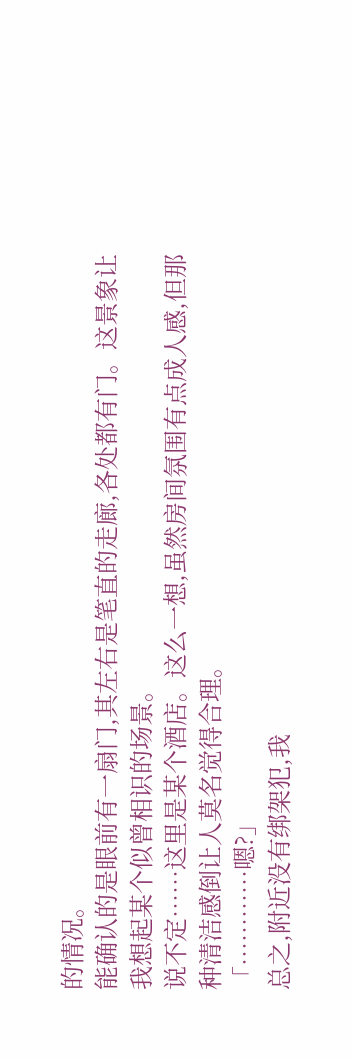的情况。
能确认的是眼前有一扇门,其左右是笔直的走廊,各处都有门。这景象让我想起某个似曾相识的场景。
说不定……这里是某个酒店。这么一想,虽然房间氛围有点成人感,但那种清洁感倒让人莫名觉得合理。
「…………嗯?」
总之,附近没有绑架犯,我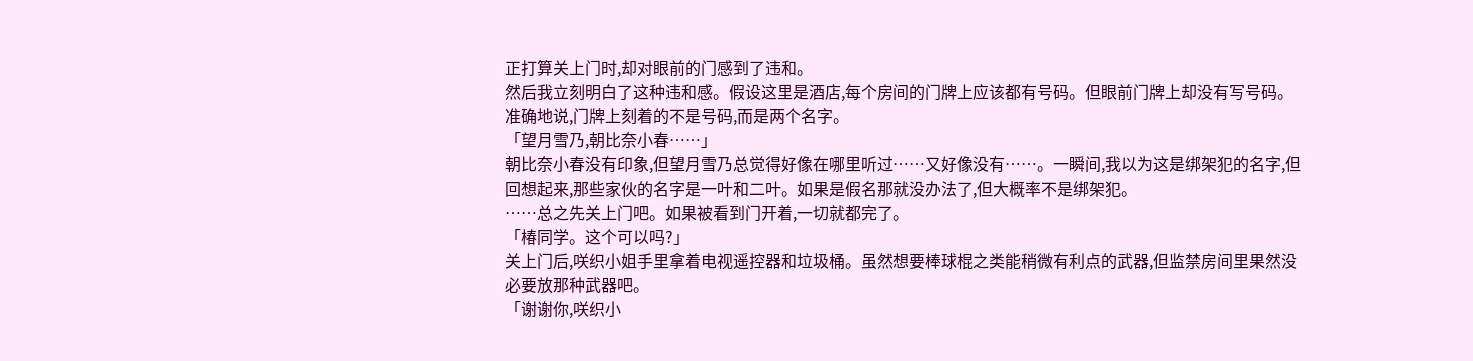正打算关上门时,却对眼前的门感到了违和。
然后我立刻明白了这种违和感。假设这里是酒店,每个房间的门牌上应该都有号码。但眼前门牌上却没有写号码。
准确地说,门牌上刻着的不是号码,而是两个名字。
「望月雪乃,朝比奈小春……」
朝比奈小春没有印象,但望月雪乃总觉得好像在哪里听过……又好像没有……。一瞬间,我以为这是绑架犯的名字,但回想起来,那些家伙的名字是一叶和二叶。如果是假名那就没办法了,但大概率不是绑架犯。
……总之先关上门吧。如果被看到门开着,一切就都完了。
「椿同学。这个可以吗?」
关上门后,咲织小姐手里拿着电视遥控器和垃圾桶。虽然想要棒球棍之类能稍微有利点的武器,但监禁房间里果然没必要放那种武器吧。
「谢谢你,咲织小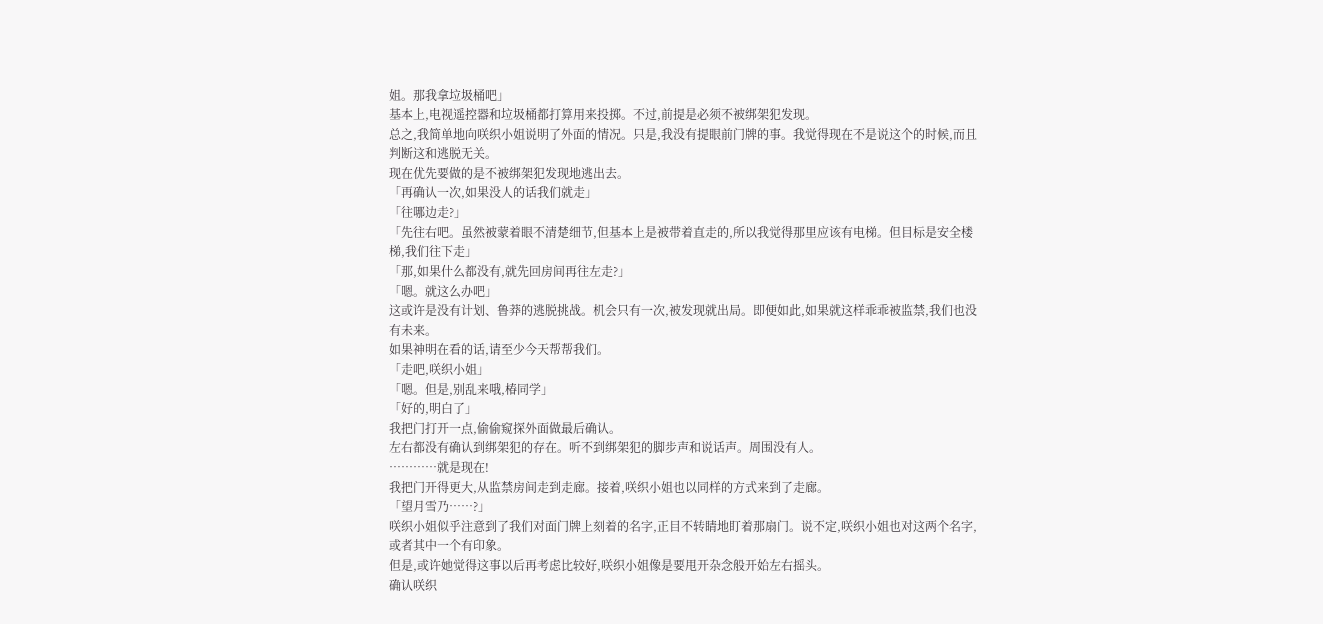姐。那我拿垃圾桶吧」
基本上,电视遥控器和垃圾桶都打算用来投掷。不过,前提是必须不被绑架犯发现。
总之,我简单地向咲织小姐说明了外面的情况。只是,我没有提眼前门牌的事。我觉得现在不是说这个的时候,而且判断这和逃脱无关。
现在优先要做的是不被绑架犯发现地逃出去。
「再确认一次,如果没人的话我们就走」
「往哪边走?」
「先往右吧。虽然被蒙着眼不清楚细节,但基本上是被带着直走的,所以我觉得那里应该有电梯。但目标是安全楼梯,我们往下走」
「那,如果什么都没有,就先回房间再往左走?」
「嗯。就这么办吧」
这或许是没有计划、鲁莽的逃脱挑战。机会只有一次,被发现就出局。即便如此,如果就这样乖乖被监禁,我们也没有未来。
如果神明在看的话,请至少今天帮帮我们。
「走吧,咲织小姐」
「嗯。但是,别乱来哦,椿同学」
「好的,明白了」
我把门打开一点,偷偷窥探外面做最后确认。
左右都没有确认到绑架犯的存在。听不到绑架犯的脚步声和说话声。周围没有人。
…………就是现在!
我把门开得更大,从监禁房间走到走廊。接着,咲织小姐也以同样的方式来到了走廊。
「望月雪乃……?」
咲织小姐似乎注意到了我们对面门牌上刻着的名字,正目不转睛地盯着那扇门。说不定,咲织小姐也对这两个名字,或者其中一个有印象。
但是,或许她觉得这事以后再考虑比较好,咲织小姐像是要甩开杂念般开始左右摇头。
确认咲织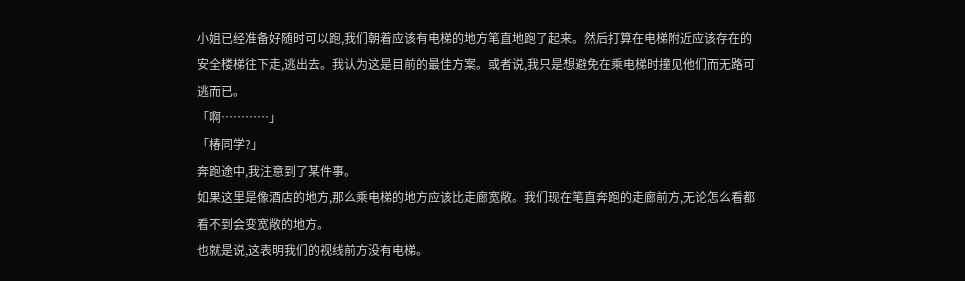小姐已经准备好随时可以跑,我们朝着应该有电梯的地方笔直地跑了起来。然后打算在电梯附近应该存在的安全楼梯往下走,逃出去。我认为这是目前的最佳方案。或者说,我只是想避免在乘电梯时撞见他们而无路可逃而已。
「啊…………」
「椿同学?」
奔跑途中,我注意到了某件事。
如果这里是像酒店的地方,那么乘电梯的地方应该比走廊宽敞。我们现在笔直奔跑的走廊前方,无论怎么看都看不到会变宽敞的地方。
也就是说,这表明我们的视线前方没有电梯。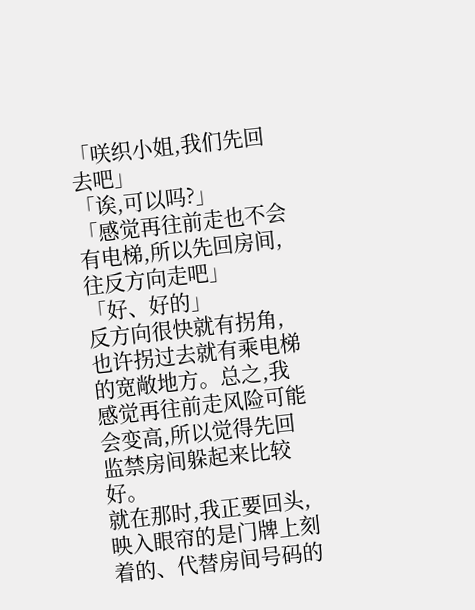「咲织小姐,我们先回去吧」
「诶,可以吗?」
「感觉再往前走也不会有电梯,所以先回房间,往反方向走吧」
「好、好的」
反方向很快就有拐角,也许拐过去就有乘电梯的宽敞地方。总之,我感觉再往前走风险可能会变高,所以觉得先回监禁房间躲起来比较好。
就在那时,我正要回头,映入眼帘的是门牌上刻着的、代替房间号码的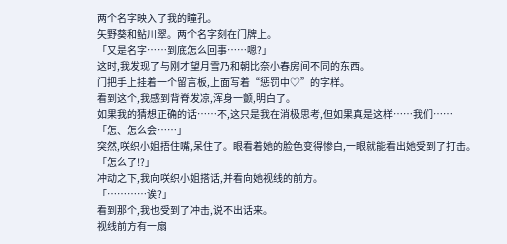两个名字映入了我的瞳孔。
矢野葵和鲇川翠。两个名字刻在门牌上。
「又是名字……到底怎么回事……嗯?」
这时,我发现了与刚才望月雪乃和朝比奈小春房间不同的东西。
门把手上挂着一个留言板,上面写着“惩罚中♡”的字样。
看到这个,我感到背脊发凉,浑身一颤,明白了。
如果我的猜想正确的话……不,这只是我在消极思考,但如果真是这样……我们……
「怎、怎么会……」
突然,咲织小姐捂住嘴,呆住了。眼看着她的脸色变得惨白,一眼就能看出她受到了打击。
「怎么了!?」
冲动之下,我向咲织小姐搭话,并看向她视线的前方。
「…………诶?」
看到那个,我也受到了冲击,说不出话来。
视线前方有一扇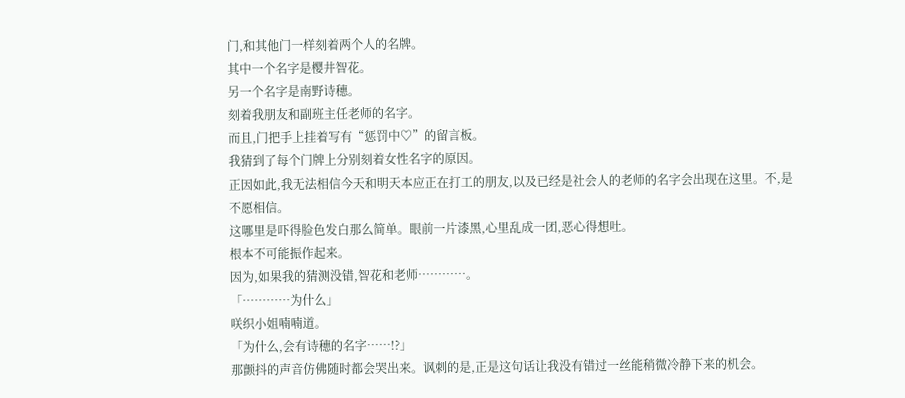门,和其他门一样刻着两个人的名牌。
其中一个名字是樱井智花。
另一个名字是南野诗穗。
刻着我朋友和副班主任老师的名字。
而且,门把手上挂着写有“惩罚中♡”的留言板。
我猜到了每个门牌上分别刻着女性名字的原因。
正因如此,我无法相信今天和明天本应正在打工的朋友,以及已经是社会人的老师的名字会出现在这里。不,是不愿相信。
这哪里是吓得脸色发白那么简单。眼前一片漆黑,心里乱成一团,恶心得想吐。
根本不可能振作起来。
因为,如果我的猜测没错,智花和老师…………。
「…………为什么」
咲织小姐喃喃道。
「为什么,会有诗穗的名字……!?」
那颤抖的声音仿佛随时都会哭出来。讽刺的是,正是这句话让我没有错过一丝能稍微冷静下来的机会。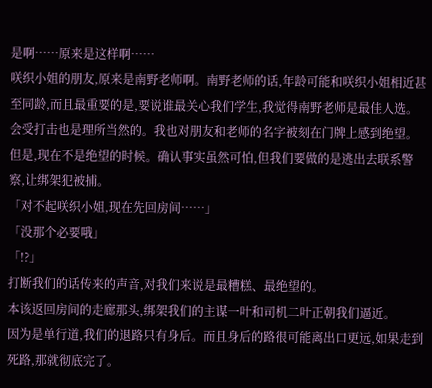是啊……原来是这样啊……
咲织小姐的朋友,原来是南野老师啊。南野老师的话,年龄可能和咲织小姐相近甚至同龄,而且最重要的是,要说谁最关心我们学生,我觉得南野老师是最佳人选。
会受打击也是理所当然的。我也对朋友和老师的名字被刻在门牌上感到绝望。
但是,现在不是绝望的时候。确认事实虽然可怕,但我们要做的是逃出去联系警察,让绑架犯被捕。
「对不起咲织小姐,现在先回房间……」
「没那个必要哦」
「!?」
打断我们的话传来的声音,对我们来说是最糟糕、最绝望的。
本该返回房间的走廊那头,绑架我们的主谋一叶和司机二叶正朝我们逼近。
因为是单行道,我们的退路只有身后。而且身后的路很可能离出口更远,如果走到死路,那就彻底完了。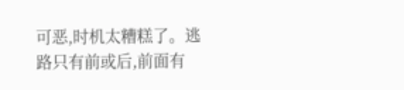可恶,时机太糟糕了。逃路只有前或后,前面有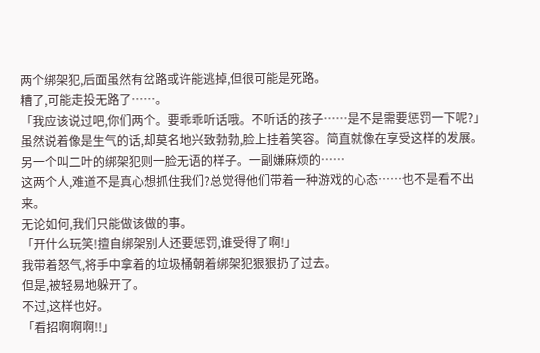两个绑架犯,后面虽然有岔路或许能逃掉,但很可能是死路。
糟了,可能走投无路了……。
「我应该说过吧,你们两个。要乖乖听话哦。不听话的孩子……是不是需要惩罚一下呢?」
虽然说着像是生气的话,却莫名地兴致勃勃,脸上挂着笑容。简直就像在享受这样的发展。
另一个叫二叶的绑架犯则一脸无语的样子。一副嫌麻烦的……
这两个人,难道不是真心想抓住我们?总觉得他们带着一种游戏的心态……也不是看不出来。
无论如何,我们只能做该做的事。
「开什么玩笑!擅自绑架别人还要惩罚,谁受得了啊!」
我带着怒气,将手中拿着的垃圾桶朝着绑架犯狠狠扔了过去。
但是,被轻易地躲开了。
不过,这样也好。
「看招啊啊啊!!」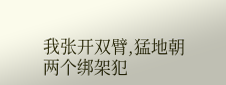我张开双臂,猛地朝两个绑架犯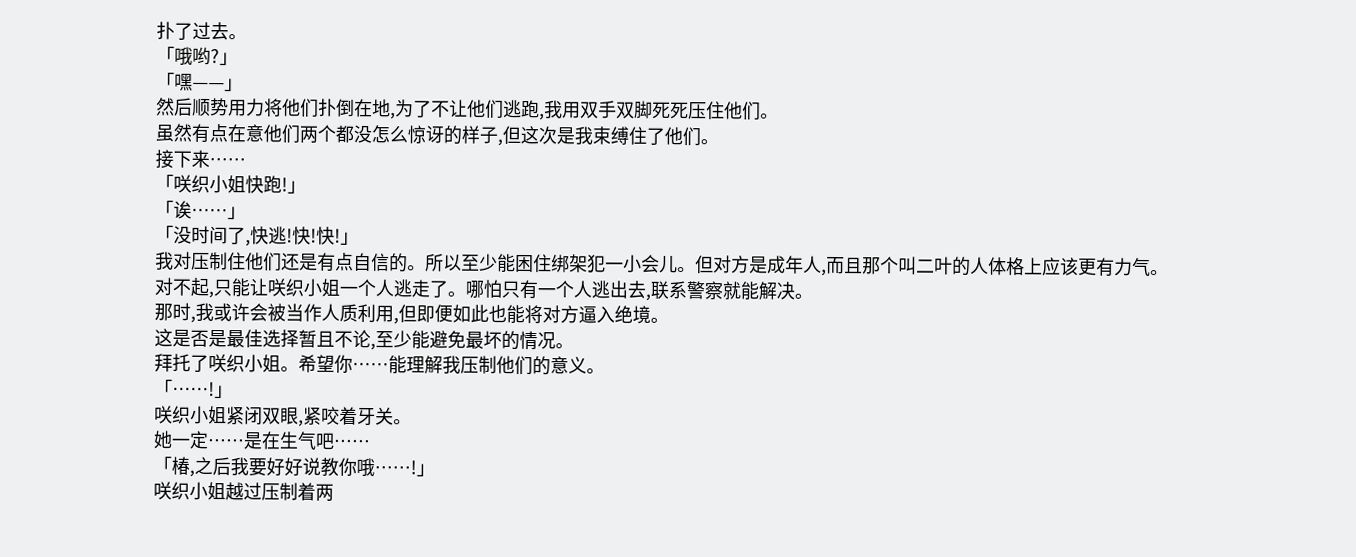扑了过去。
「哦哟?」
「嘿——」
然后顺势用力将他们扑倒在地,为了不让他们逃跑,我用双手双脚死死压住他们。
虽然有点在意他们两个都没怎么惊讶的样子,但这次是我束缚住了他们。
接下来……
「咲织小姐快跑!」
「诶……」
「没时间了,快逃!快!快!」
我对压制住他们还是有点自信的。所以至少能困住绑架犯一小会儿。但对方是成年人,而且那个叫二叶的人体格上应该更有力气。
对不起,只能让咲织小姐一个人逃走了。哪怕只有一个人逃出去,联系警察就能解决。
那时,我或许会被当作人质利用,但即便如此也能将对方逼入绝境。
这是否是最佳选择暂且不论,至少能避免最坏的情况。
拜托了咲织小姐。希望你……能理解我压制他们的意义。
「……!」
咲织小姐紧闭双眼,紧咬着牙关。
她一定……是在生气吧……
「椿,之后我要好好说教你哦……!」
咲织小姐越过压制着两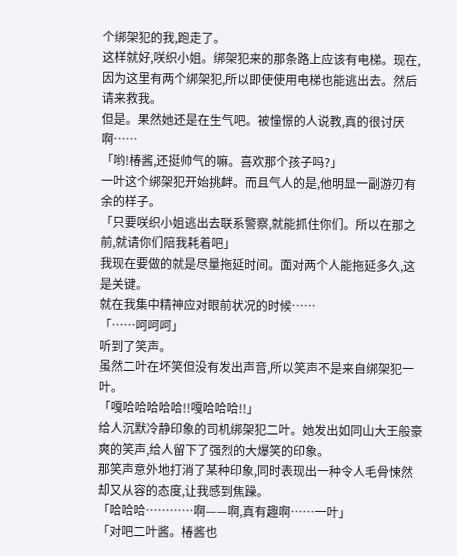个绑架犯的我,跑走了。
这样就好,咲织小姐。绑架犯来的那条路上应该有电梯。现在,因为这里有两个绑架犯,所以即使使用电梯也能逃出去。然后请来救我。
但是。果然她还是在生气吧。被憧憬的人说教,真的很讨厌啊……
「哟!椿酱,还挺帅气的嘛。喜欢那个孩子吗?」
一叶这个绑架犯开始挑衅。而且气人的是,他明显一副游刃有余的样子。
「只要咲织小姐逃出去联系警察,就能抓住你们。所以在那之前,就请你们陪我耗着吧」
我现在要做的就是尽量拖延时间。面对两个人能拖延多久,这是关键。
就在我集中精神应对眼前状况的时候……
「……呵呵呵」
听到了笑声。
虽然二叶在坏笑但没有发出声音,所以笑声不是来自绑架犯一叶。
「嘎哈哈哈哈哈!!嘎哈哈哈!!」
给人沉默冷静印象的司机绑架犯二叶。她发出如同山大王般豪爽的笑声,给人留下了强烈的大爆笑的印象。
那笑声意外地打消了某种印象,同时表现出一种令人毛骨悚然却又从容的态度,让我感到焦躁。
「哈哈哈…………啊——啊,真有趣啊……一叶」
「对吧二叶酱。椿酱也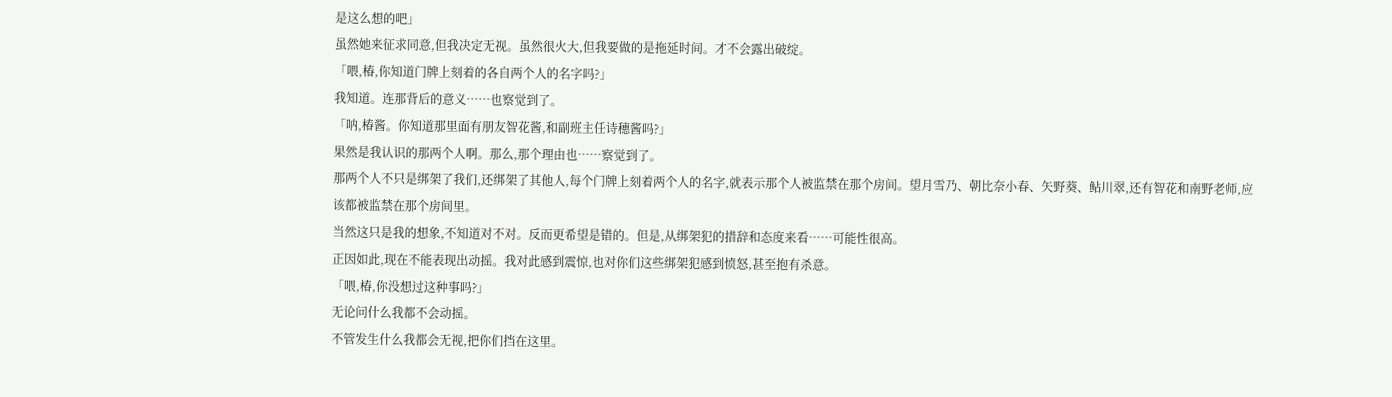是这么想的吧」
虽然她来征求同意,但我决定无视。虽然很火大,但我要做的是拖延时间。才不会露出破绽。
「喂,椿,你知道门牌上刻着的各自两个人的名字吗?」
我知道。连那背后的意义……也察觉到了。
「呐,椿酱。你知道那里面有朋友智花酱,和副班主任诗穗酱吗?」
果然是我认识的那两个人啊。那么,那个理由也……察觉到了。
那两个人不只是绑架了我们,还绑架了其他人,每个门牌上刻着两个人的名字,就表示那个人被监禁在那个房间。望月雪乃、朝比奈小春、矢野葵、鲇川翠,还有智花和南野老师,应该都被监禁在那个房间里。
当然这只是我的想象,不知道对不对。反而更希望是错的。但是,从绑架犯的措辞和态度来看……可能性很高。
正因如此,现在不能表现出动摇。我对此感到震惊,也对你们这些绑架犯感到愤怒,甚至抱有杀意。
「喂,椿,你没想过这种事吗?」
无论问什么我都不会动摇。
不管发生什么我都会无视,把你们挡在这里。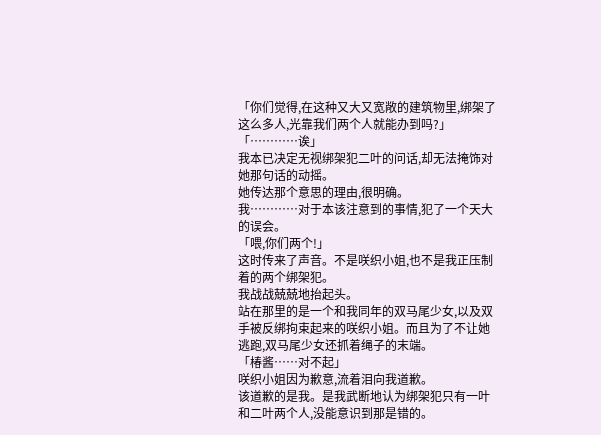「你们觉得,在这种又大又宽敞的建筑物里,绑架了这么多人,光靠我们两个人就能办到吗?」
「…………诶」
我本已决定无视绑架犯二叶的问话,却无法掩饰对她那句话的动摇。
她传达那个意思的理由,很明确。
我…………对于本该注意到的事情,犯了一个天大的误会。
「喂,你们两个!」
这时传来了声音。不是咲织小姐,也不是我正压制着的两个绑架犯。
我战战兢兢地抬起头。
站在那里的是一个和我同年的双马尾少女,以及双手被反绑拘束起来的咲织小姐。而且为了不让她逃跑,双马尾少女还抓着绳子的末端。
「椿酱……对不起」
咲织小姐因为歉意,流着泪向我道歉。
该道歉的是我。是我武断地认为绑架犯只有一叶和二叶两个人,没能意识到那是错的。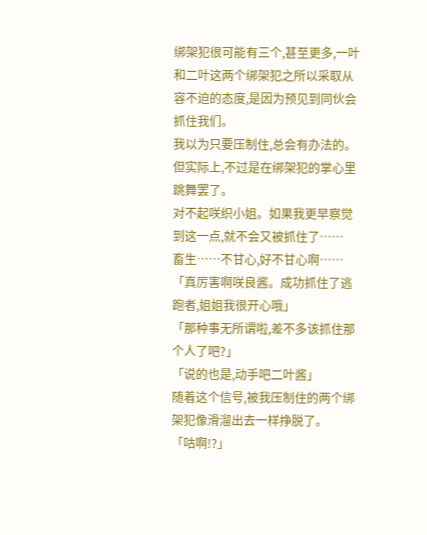绑架犯很可能有三个,甚至更多,一叶和二叶这两个绑架犯之所以采取从容不迫的态度,是因为预见到同伙会抓住我们。
我以为只要压制住,总会有办法的。但实际上,不过是在绑架犯的掌心里跳舞罢了。
对不起咲织小姐。如果我更早察觉到这一点,就不会又被抓住了……
畜生……不甘心,好不甘心啊……
「真厉害啊咲良酱。成功抓住了逃跑者,姐姐我很开心哦」
「那种事无所谓啦,差不多该抓住那个人了吧?」
「说的也是,动手吧二叶酱」
随着这个信号,被我压制住的两个绑架犯像滑溜出去一样挣脱了。
「咕啊!?」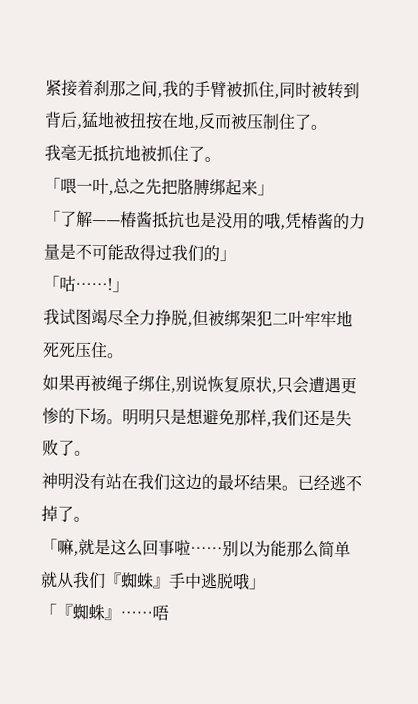紧接着刹那之间,我的手臂被抓住,同时被转到背后,猛地被扭按在地,反而被压制住了。
我毫无抵抗地被抓住了。
「喂一叶,总之先把胳膊绑起来」
「了解——椿酱抵抗也是没用的哦,凭椿酱的力量是不可能敌得过我们的」
「咕……!」
我试图竭尽全力挣脱,但被绑架犯二叶牢牢地死死压住。
如果再被绳子绑住,别说恢复原状,只会遭遇更惨的下场。明明只是想避免那样,我们还是失败了。
神明没有站在我们这边的最坏结果。已经逃不掉了。
「嘛,就是这么回事啦……别以为能那么简单就从我们『蜘蛛』手中逃脱哦」
「『蜘蛛』……唔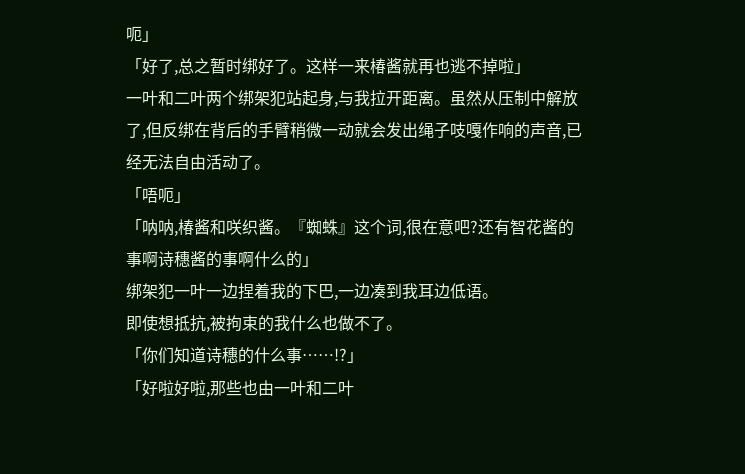呃」
「好了,总之暂时绑好了。这样一来椿酱就再也逃不掉啦」
一叶和二叶两个绑架犯站起身,与我拉开距离。虽然从压制中解放了,但反绑在背后的手臂稍微一动就会发出绳子吱嘎作响的声音,已经无法自由活动了。
「唔呃」
「呐呐,椿酱和咲织酱。『蜘蛛』这个词,很在意吧?还有智花酱的事啊诗穗酱的事啊什么的」
绑架犯一叶一边捏着我的下巴,一边凑到我耳边低语。
即使想抵抗,被拘束的我什么也做不了。
「你们知道诗穗的什么事……!?」
「好啦好啦,那些也由一叶和二叶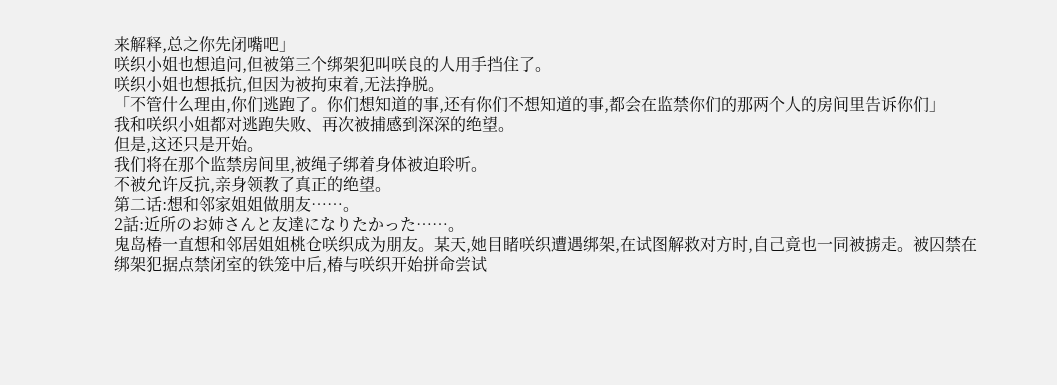来解释,总之你先闭嘴吧」
咲织小姐也想追问,但被第三个绑架犯叫咲良的人用手挡住了。
咲织小姐也想抵抗,但因为被拘束着,无法挣脱。
「不管什么理由,你们逃跑了。你们想知道的事,还有你们不想知道的事,都会在监禁你们的那两个人的房间里告诉你们」
我和咲织小姐都对逃跑失败、再次被捕感到深深的绝望。
但是,这还只是开始。
我们将在那个监禁房间里,被绳子绑着身体被迫聆听。
不被允许反抗,亲身领教了真正的绝望。
第二话:想和邻家姐姐做朋友……。
2話:近所のお姉さんと友達になりたかった……。
鬼岛椿一直想和邻居姐姐桃仓咲织成为朋友。某天,她目睹咲织遭遇绑架,在试图解救对方时,自己竟也一同被掳走。被囚禁在绑架犯据点禁闭室的铁笼中后,椿与咲织开始拼命尝试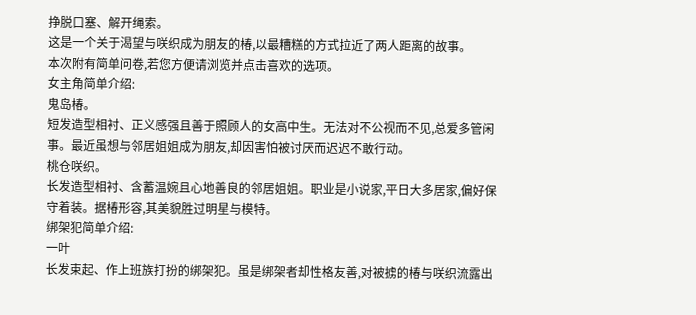挣脱口塞、解开绳索。
这是一个关于渴望与咲织成为朋友的椿,以最糟糕的方式拉近了两人距离的故事。
本次附有简单问卷,若您方便请浏览并点击喜欢的选项。
女主角简单介绍:
鬼岛椿。
短发造型相衬、正义感强且善于照顾人的女高中生。无法对不公视而不见,总爱多管闲事。最近虽想与邻居姐姐成为朋友,却因害怕被讨厌而迟迟不敢行动。
桃仓咲织。
长发造型相衬、含蓄温婉且心地善良的邻居姐姐。职业是小说家,平日大多居家,偏好保守着装。据椿形容,其美貌胜过明星与模特。
绑架犯简单介绍:
一叶
长发束起、作上班族打扮的绑架犯。虽是绑架者却性格友善,对被掳的椿与咲织流露出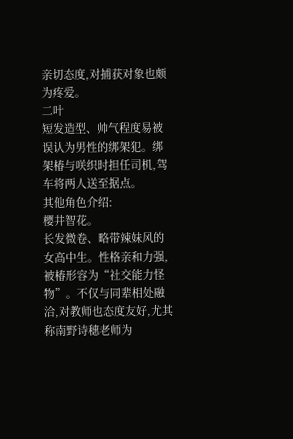亲切态度,对捕获对象也颇为疼爱。
二叶
短发造型、帅气程度易被误认为男性的绑架犯。绑架椿与咲织时担任司机,驾车将两人送至据点。
其他角色介绍:
樱井智花。
长发微卷、略带辣妹风的女高中生。性格亲和力强,被椿形容为“社交能力怪物”。不仅与同辈相处融洽,对教师也态度友好,尤其称南野诗穗老师为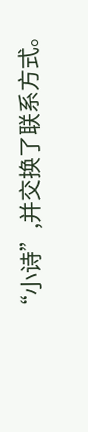“小诗”,并交换了联系方式。